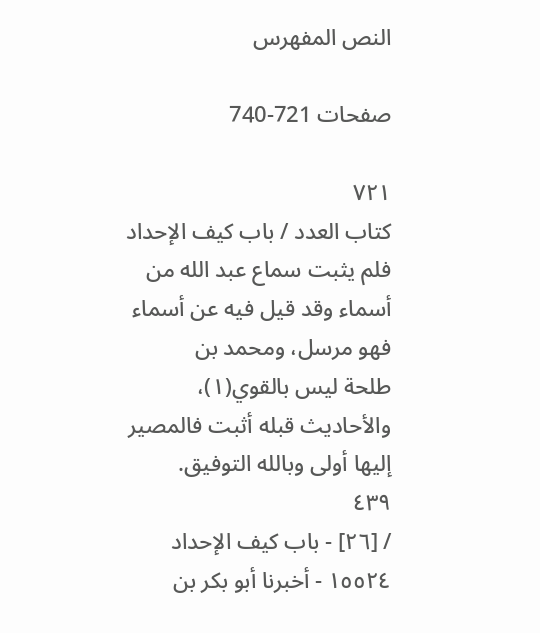النص المفهرس

صفحات 721-740

٧٢١
کتاب العدد / باب کیف الإحداد
فلم يثبت سماع عبد الله من أسماء وقد قيل فيه عن أسماء فهو مرسل، ومحمد بن
طلحة ليس بالقوي(١)، والأحاديث قبله أثبت فالمصير إليها أولى وبالله التوفيق.
٤٣٩
/ [٢٦] - باب كيف الإحداد
١٥٥٢٤ - أخبرنا أبو بكر بن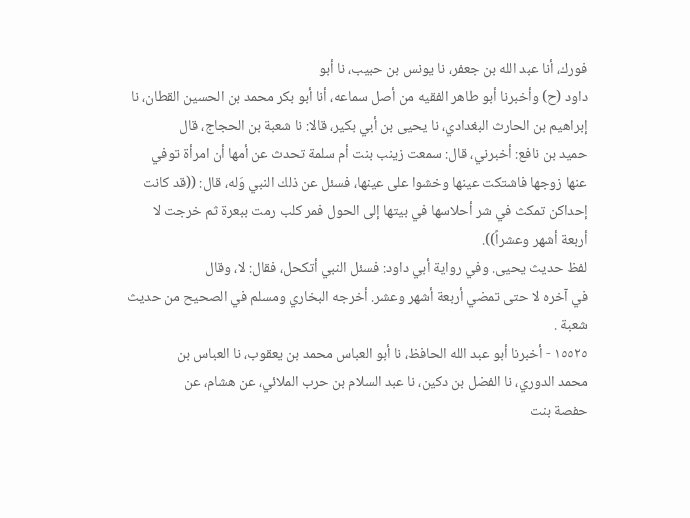فورك، أنا عبد الله بن جعفر، نا يونس بن حبيب، نا أبو
داود (ح) وأخبرنا أبو طاهر الفقيه من أصل سماعه، أنا أبو بكر محمد بن الحسين القطان، نا
إبراهيم بن الحارث البغدادي، نا يحيى بن أبي بكير، قالا: نا شعبة بن الحجاج، قال
حميد بن نافع: أخبرني، قال: سمعت زينب بنت أم سلمة تحدث عن أمها أن امرأة توفي
عنها زوجها فاشتكت عينها وخشوا على عينها، فسئل عن ذلك النبي وَله، قال: ((قد كانت
إحداكن تمكث في شر أحلاسها في بيتها إلى الحول فمر كلب رمت ببعرة ثم خرجت لا
أربعة أشهر وعشراً)).
لفظ حديث يحيى. وفي رواية أبي داود: فسئل النبي أتكحل، فقال: لا، وقال
في آخره لا حتى تمضي أربعة أشهر وعشر. أخرجه البخاري ومسلم في الصحيح من حديث
شعبة .
١٥٥٢٥ - أخبرنا أبو عبد الله الحافظ، نا أبو العباس محمد بن يعقوب، نا العباس بن
محمد الدوري، نا الفضل بن دكين، نا عبد السلام بن حرب الملائي، عن هشام، عن
حفصة بنت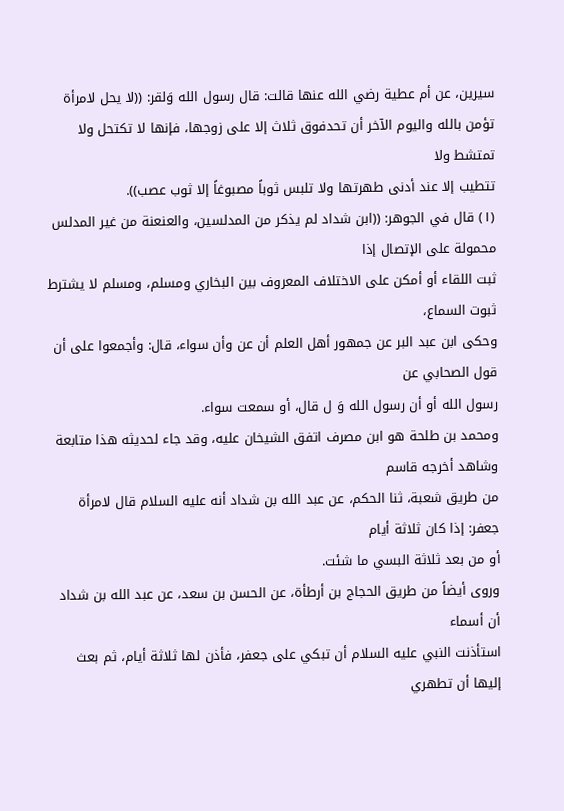سيرين، عن أم عطية رضي الله عنها قالت: قال رسول الله وَلقر: ((لا يحل لامرأة
تؤمن بالله واليوم الآخر أن تحدفوق ثلاث إلا على زوجها، فإنها لا تكتحل ولا تمتشط ولا
تتطيب إلا عند أدنى طهرتها ولا تلبس ثوباً مصبوغاً إلا ثوب عصب)).
(١) قال في الجوهر: ((ابن شداد لم يذكر من المدلسين، والعنعنة من غير المدلس محمولة على الإتصال إذا
ثبت اللقاء أو أمكن على الاختلاف المعروف بين البخاري ومسلم، ومسلم لا يشترط ثبوت السماع،
وحكى ابن عبد البر عن جمهور أهل العلم أن عن وأن سواء، قال: وأجمعوا على أن قول الصحابي عن
رسول الله أو أن رسول الله وَ ل قال، أو سمعت سواء.
ومحمد بن طلحة هو ابن مصرف اتفق الشيخان عليه، وقد جاء لحديثه هذا متابعة وشاهد أخرجه قاسم
من طريق شعبة، ثنا الحكم، عن عبد الله بن شداد أنه عليه السلام قال لامرأة جعفر: إذا كان ثلاثة أيام
أو من بعد ثلاثة البسي ما شئت.
وروى أيضاً من طريق الحجاج بن أرطأة، عن الحسن بن سعد، عن عبد الله بن شداد أن أسماء
استأذنت النبي عليه السلام أن تبكي على جعفر، فأذن لها ثلاثة أيام، ثم بعث إليها أن تطهري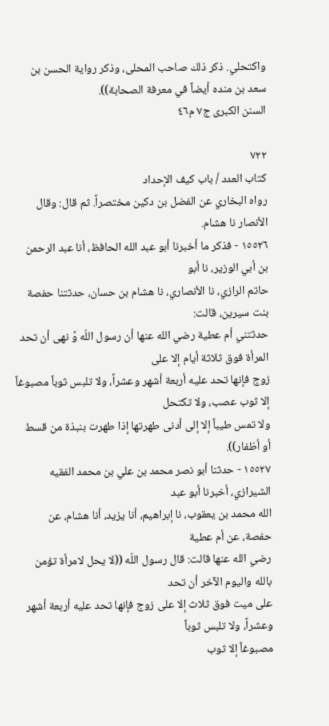واكتحلي. ذكر ذلك صاحب المحلى، وذكر رواية الحسن بن سعد بن منده أيضاً في معرفة الصحابة)).
السنن الكبرى ج٧ م٤٦

٧٢٢
کتاب العدد / باب كيف الإحداد
رواه البخاري عن الفضل بن دكين مختصراً. ثم قال: وقال الأنصار نا هشام.
١٥٥٢٦ - فذكر ما أخبرنا أبو عبد الله الحافظ، أنا عبد الرحمن بن أبي الوزير، نا أبو
حاتم الرازي، نا الأنصاري، نا هشام بن حسان، حدثتنا حفصة بنت سيرين، قالت:
حدثتني أم عطية رضي الله عنها أن رسول اللّه وَّ نهى أن تحد المرأة فوق ثلاثة أيام إلا على
زوج فإنها تحد عليه أربعة أشهر وعشراً، ولا تلبس ثوباً مصبوغاً إلا ثوب عصب، ولا تكتحل
ولا تمس طيباً إلا إلى أدنى طهرتها إذا طهرت بنبذة من قسط أو أظفار)).
١٥٥٢٧ - حدثنا أبو نصر محمد بن علي بن محمد الفقيه الشيرازي، أخبرنا أبو عبد
الله محمد بن يعقوب، نا إبراهيم، أنا يزيد، أنا هشام، عن حفصة، عن أم عطية
رضي الله عنها قالت: قال رسول اللّه ((لا يحل لامرأة تؤمن بالله واليوم الآخر أن تحد
على ميت فوق ثلاث إلا على زوج فإنها تحد عليه أربعة أشهر وعشراً، ولا تلبس ثوباً
مصبوغاً إلا ثوب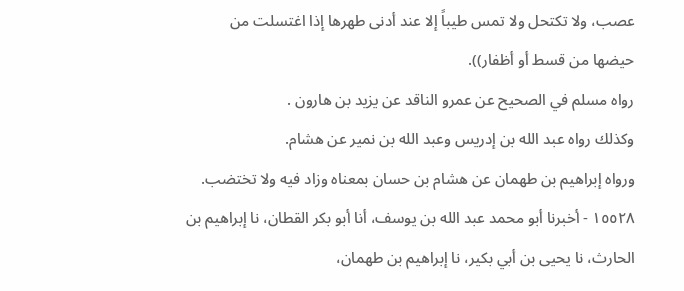عصب، ولا تكتحل ولا تمس طيباً إلا عند أدنى طهرها إذا اغتسلت من
حيضها من قسط أو أظفار)).
رواه مسلم في الصحيح عن عمرو الناقد عن يزيد بن هارون .
وكذلك رواه عبد الله بن إدريس وعبد الله بن نمير عن هشام.
ورواه إبراهيم بن طهمان عن هشام بن حسان بمعناه وزاد فيه ولا تختضب.
١٥٥٢٨ - أخبرنا أبو محمد عبد الله بن يوسف، أنا أبو بكر القطان، نا إبراهيم بن
الحارث، نا يحيى بن أبي بكير، نا إبراهيم بن طهمان،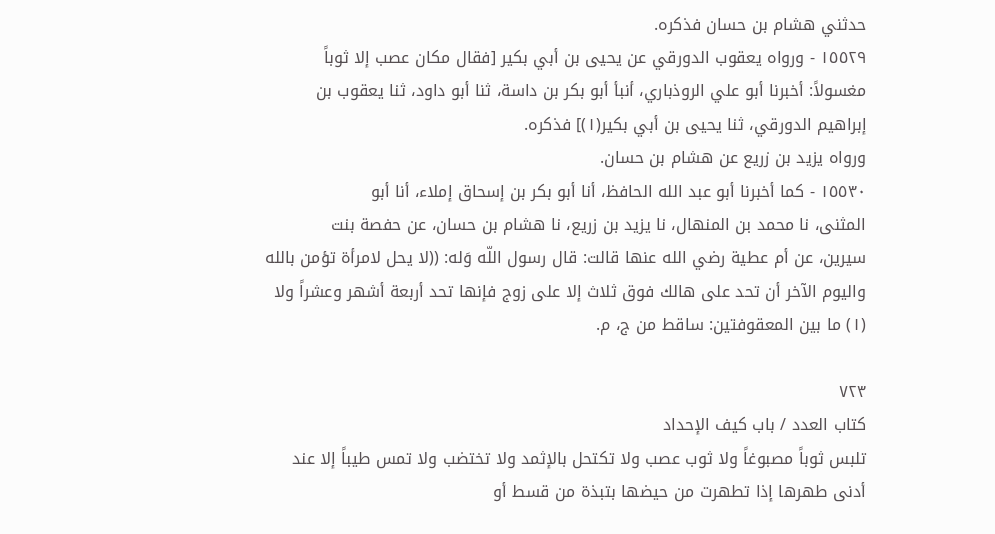حدثني هشام بن حسان فذكره.
١٥٥٢٩ - ورواه يعقوب الدورقي عن يحيى بن أبي بكير [فقال مكان عصب إلا ثوباً
مغسولاً: أخبرنا أبو علي الروذباري، أنبأ أبو بكر بن داسة، ثنا أبو داود، ثنا يعقوب بن
إبراهيم الدورقي، ثنا يحيى بن أبي بكير(١)] فذكره.
ورواه يزيد بن زريع عن هشام بن حسان.
١٥٥٣٠ - كما أخبرنا أبو عبد الله الحافظ، أنا أبو بكر بن إسحاق إملاء، أنا أبو
المثنى، نا محمد بن المنهال، نا يزيد بن زريع، نا هشام بن حسان، عن حفصة بنت
سيرين، عن أم عطية رضي الله عنها قالت: قال رسول اللّه وَله: ((لا يحل لامرأة تؤمن بالله
واليوم الآخر أن تحد على هالك فوق ثلاث إلا على زوج فإنها تحد أربعة أشهر وعشراً ولا
(١) ما بين المعقوفتين: ساقط من ج، م.

٧٢٣
کتاب العدد / باب کیف الإحداد
تلبس ثوباً مصبوغاً ولا ثوب عصب ولا تكتحل بالإثمد ولا تختضب ولا تمس طيباً إلا عند
أدنى طهرها إذا تطهرت من حيضها بتبذة من قسط أو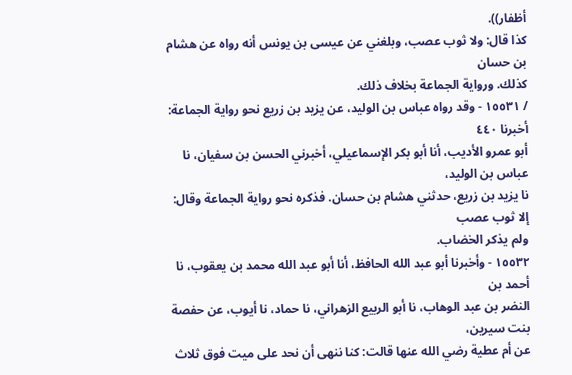أظفار)).
كذا قال: ولا ثوب عصب، وبلغني عن عيسى بن يونس أنه رواه عن هشام بن حسان
كذلك. ورواية الجماعة بخلاف ذلك.
/ ١٥٥٣١ - وقد رواه عباس بن الوليد، عن يزيد بن زريع نحو رواية الجماعة: أخبرنا ٤٤٠
أبو عمرو الأديب، أنا أبو بكر الإسماعيلي، أخبرني الحسن بن سفيان، نا عباس بن الوليد،
نا يزيد بن زريع، حدثني هشام بن حسان. فذكره نحو رواية الجماعة وقال: إلا ثوب عصب
ولم يذكر الخضاب.
١٥٥٣٢ - وأخبرنا أبو عبد الله الحافظ، أنا أبو عبد الله محمد بن يعقوب، نا أحمد بن
النضر بن عبد الوهاب، نا أبو الربيع الزهراني، نا حماد، نا أيوب، عن حفصة بنت سيرين،
عن أم عطية رضي الله عنها قالت: كنا ننهى أن نحد على ميت فوق ثلاث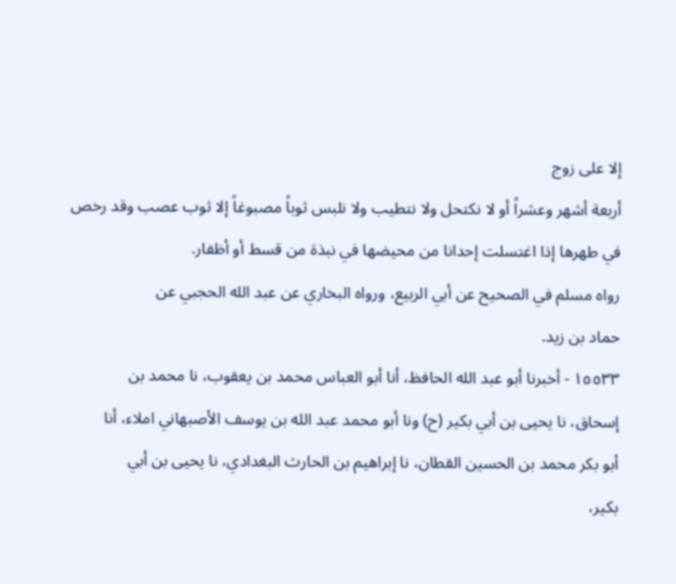إلا على زوج
أربعة أشهر وعشراً أو لا نكتحل ولا نتطيب ولا نلبس ثوباً مصبوغاً إلا ثوب عصب وقد رخص
في طهرها إذا اغتسلت إحدانا من محيضها في نبذة من قسط أو أظفار.
رواه مسلم في الصحيح عن أبي الربيع، ورواه البخاري عن عبد الله الحجبي عن
حماد بن زيد.
١٥٥٣٣ - أخبرنا أبو عبد الله الحافظ، أنا أبو العباس محمد بن يعقوب، نا محمد بن
إسحاق، نا يحيى بن أبي بكير (ح) ونا أبو محمد عبد الله بن يوسف الأصبهاني املاء، أنا
أبو بكر محمد بن الحسين القطان، نا إبراهيم بن الحارث البغدادي، نا يحيى بن أبي
بكير،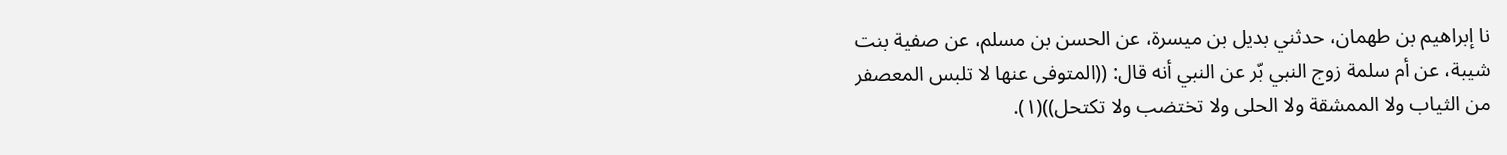نا إبراهيم بن طهمان، حدثني بديل بن ميسرة، عن الحسن بن مسلم، عن صفية بنت
شيبة، عن أم سلمة زوج النبي بّر عن النبي أنه قال: ((المتوفى عنها لا تلبس المعصفر
من الثياب ولا الممشقة ولا الحلى ولا تختضب ولا تكتحل))(١).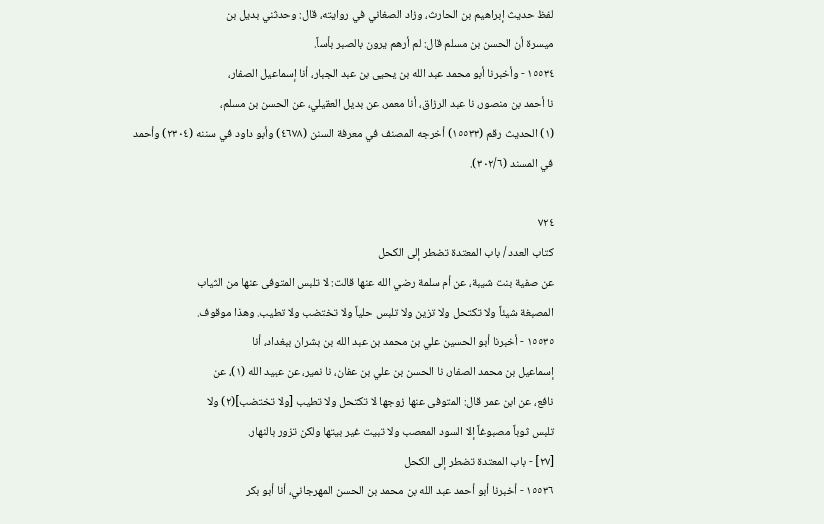لفظ حديث إبراهيم بن الحارث، وزاد الصغاني في روايته، قال: وحدثني بديل بن
ميسرة أن الحسن بن مسلم قال: لم أرهم يرون بالصبر بأساً.
١٥٥٣٤ - وأخبرنا أبو محمد عبد الله بن يحيى بن عبد الجبار، أنا إسماعيل الصفار،
نا أحمد بن منصور، نا عبد الرزاق، أنا معمر، عن بديل العقيلي، عن الحسن بن مسلم،
(١) الحديث رقم (١٥٥٣٣) أخرجه المصنف في معرفة السنن (٤٦٧٨) وأبو داود في سننه (٢٣٠٤) وأحمد
في المسند (٣٠٢/٦).

٧٢٤
كتاب العدد / باب المعتدة تضطر إلى الكحل
عن صفية بنت شيبة، عن أم سلمة رضي الله عنها قالت: لا تلبس المتوفى عنها من الثياب
المصبغة شيئاً ولا تكتحل ولا تزين ولا تلبس حلياً ولا تختضب ولا تطيب. وهذا موقوف.
١٥٥٣٥ - أخبرنا أبو الحسين علي بن محمد بن عبد الله بن بشران ببغداد، أنا
إسماعيل بن محمد الصفار، نا الحسن بن علي بن عفان، نا نمير، عن عبيد الله (١)، عن
نافع، عن ابن عمر قال: المتوفى عنها زوجها لا تكتحل ولا تطيب [ولا تختضب](٢) ولا
تلبس ثوباً مصبوغاً إلا السود المعصب ولا تبيت غير بيتها ولكن تزور بالنهار.
[٢٧] - باب المعتدة تضطر إلى الكحل
١٥٥٣٦ - أخبرنا أبو أحمد عبد الله بن محمد بن الحسن المهرجاني، أنا أبو بكر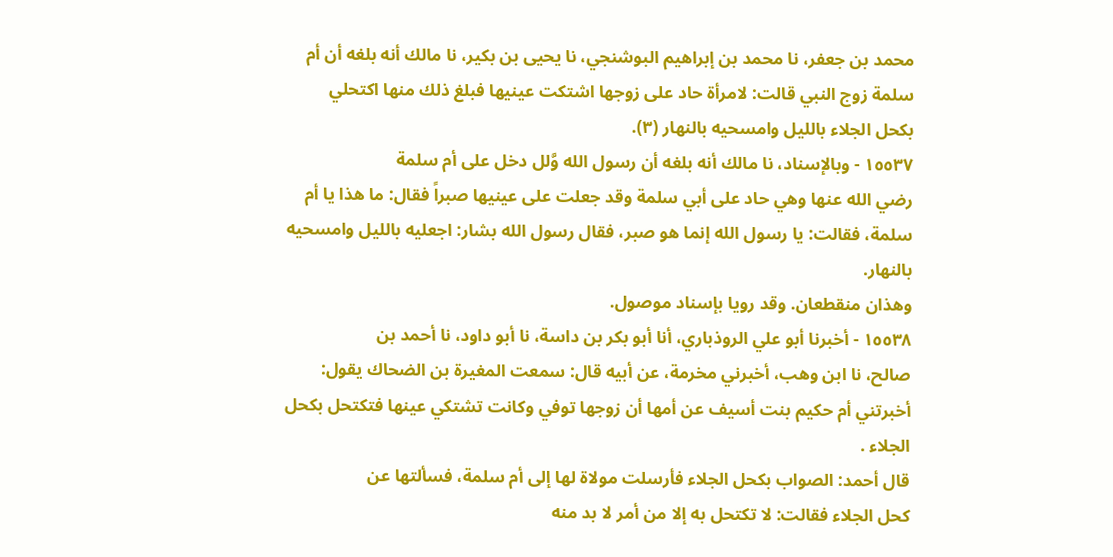محمد بن جعفر، نا محمد بن إبراهيم البوشنجي، نا يحيى بن بكير، نا مالك أنه بلغه أن أم
سلمة زوج النبي قالت: لامرأة حاد على زوجها اشتكت عينيها فبلغ ذلك منها اكتحلي
بكحل الجلاء بالليل وامسحيه بالنهار (٣).
١٥٥٣٧ - وبالإسناد، نا مالك أنه بلغه أن رسول الله وَّلل دخل على أم سلمة
رضي الله عنها وهي حاد على أبي سلمة وقد جعلت على عينيها صبراً فقال: ما هذا يا أم
سلمة، فقالت: يا رسول الله إنما هو صبر، فقال رسول الله بشار: اجعليه بالليل وامسحيه
بالنهار.
وهذان منقطعان. وقد رویا بإسناد موصول.
١٥٥٣٨ - أخبرنا أبو علي الروذباري، أنا أبو بكر بن داسة، نا أبو داود، نا أحمد بن
صالح، نا ابن وهب، أخبرني مخرمة، عن أبيه قال: سمعت المغيرة بن الضحاك يقول:
أخبرتني أم حكيم بنت أسيف عن أمها أن زوجها توفي وكانت تشتكي عينها فتكتحل بكحل
الجلاء .
قال أحمد: الصواب بكحل الجلاء فأرسلت مولاة لها إلى أم سلمة، فسألتها عن
كحل الجلاء فقالت: لا تكتحل به إلا من أمر لا بد منه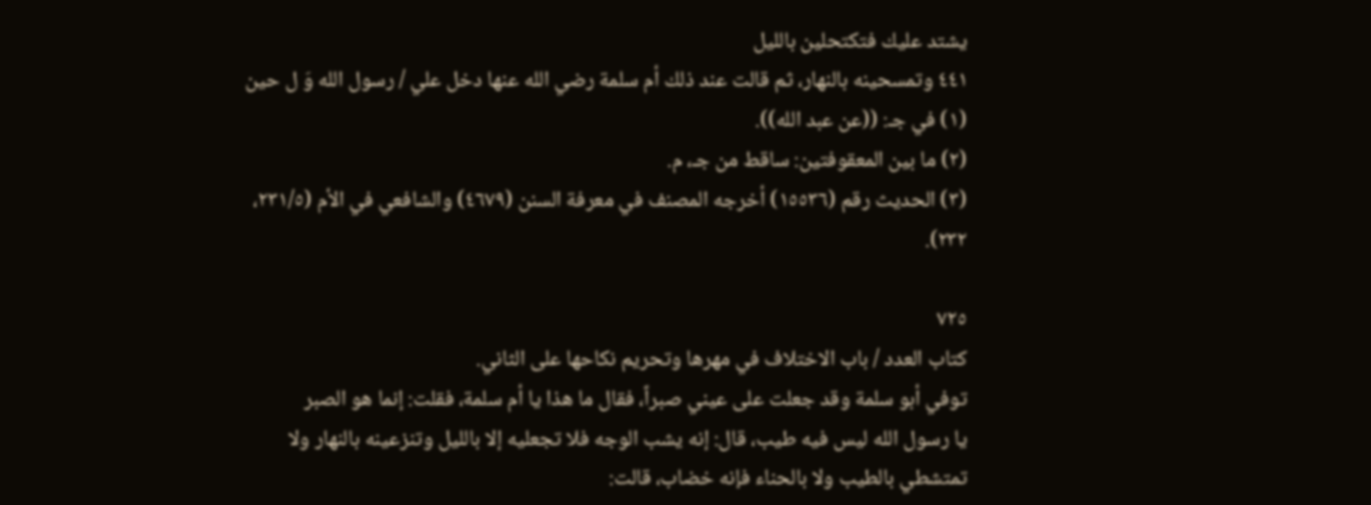يشتد عليك فتكتحلين بالليل
٤٤١ وتمسحينه بالنهار، ثم قالت عند ذلك أم سلمة رضي الله عنها دخل علي / رسول الله وَ ل حين
(١) في جـ: ((عن عبد الله)).
(٢) ما بين المعقوفتين: ساقط من جـ، م.
(٣) الحديث رقم (١٥٥٣٦) أخرجه المصنف في معرفة السنن (٤٦٧٩) والشافعي في الأم (٢٣١/٥،
٢٣٢).

٧٢٥
كتاب العدد / باب الاختلاف في مهرها وتحريم نكاحها على الثاني.
توفي أبو سلمة وقد جعلت على عيني صبراً، فقال ما هذا يا أم سلمة، فقلت: إنما هو الصبر
يا رسول الله ليس فيه طيب، قال: إنه يشب الوجه فلا تجعليه إلا بالليل وتنزعينه بالنهار ولا
تمتشطي بالطيب ولا بالحناء فإنه خضاب، قالت: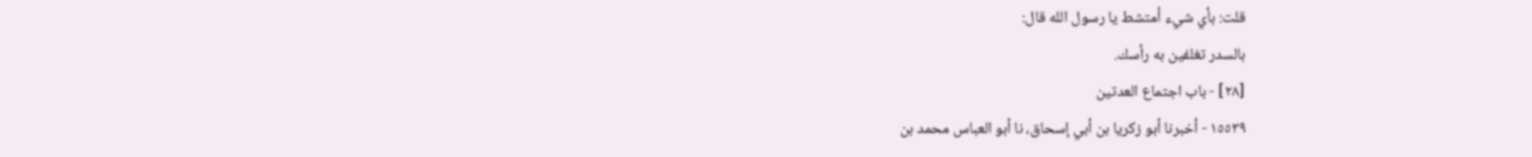قلت: بأي شيء أمتشط يا رسول الله قال:
بالسدر تغلفین به رأسك.
[٢٨] - باب اجتماع العدتين
١٥٥٣٩ - أخبرنا أبو زكريا بن أبي إسحاق، نا أبو العباس محمد بن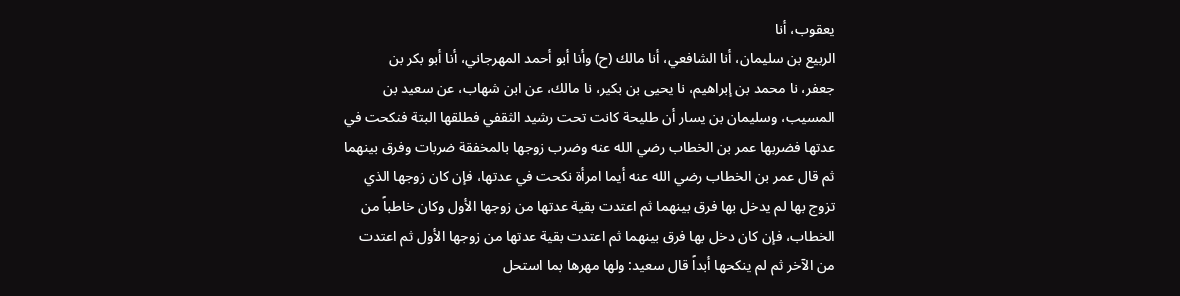يعقوب، أنا
الربيع بن سليمان، أنا الشافعي، أنا مالك (ح) وأنا أبو أحمد المهرجاني، أنا أبو بكر بن
جعفر، نا محمد بن إبراهيم، نا يحيى بن بكير، نا مالك، عن ابن شهاب، عن سعيد بن
المسيب، وسليمان بن يسار أن طليحة كانت تحت رشيد الثقفي فطلقها البتة فنكحت في
عدتها فضربها عمر بن الخطاب رضي الله عنه وضرب زوجها بالمخفقة ضربات وفرق بينهما
ثم قال عمر بن الخطاب رضي الله عنه أيما امرأة نكحت في عدتها، فإن كان زوجها الذي
تزوج بها لم يدخل بها فرق بينهما ثم اعتدت بقية عدتها من زوجها الأول وكان خاطباً من
الخطاب، فإن كان دخل بها فرق بينهما ثم اعتدت بقية عدتها من زوجها الأول ثم اعتدت
من الآخر ثم لم ينكحها أبداً قال سعيد: ولها مهرها بما استحل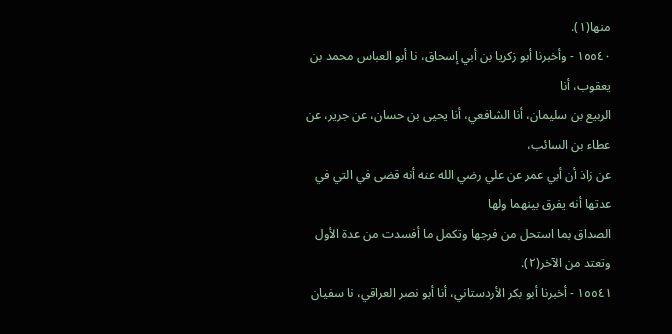منها(١).
١٥٥٤٠ - وأخبرنا أبو زكريا بن أبي إسحاق، نا أبو العباس محمد بن يعقوب، أنا
الربيع بن سليمان، أنا الشافعي، أنا يحيى بن حسان، عن جرير، عن عطاء بن السائب،
عن زاذ أن أبي عمر عن علي رضي الله عنه أنه قضى في التي في عدتها أنه يفرق بينهما ولها
الصداق بما استحل من فرجها وتكمل ما أفسدت من عدة الأول وتعتد من الآخر(٢).
١٥٥٤١ - أخبرنا أبو بكر الأردستاني، أنا أبو نصر العراقي، نا سفيان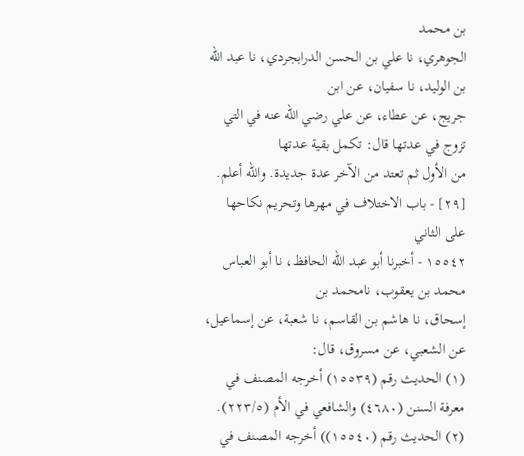بن محمد
الجوهري، نا علي بن الحسن الدرابجردي، نا عبد الله بن الوليد، نا سفيان، عن ابن
جريج، عن عطاء، عن علي رضي الله عنه في التي تزوج في عدتها قال: تكمل بقية عدتها
من الأول ثم تعتد من الآخر عدة جديدة. والله أعلم.
[٢٩] - باب الاختلاف في مهرها وتحريم نكاحها على الثاني
١٥٥٤٢ - أخبرنا أبو عبد الله الحافظ، نا أبو العباس محمد بن يعقوب، نامحمد بن
إسحاق، نا هاشم بن القاسم، نا شعبة، عن إسماعيل، عن الشعبي، عن مسروق، قال:
(١) الحديث رقم (١٥٥٣٩) أخرجه المصنف في معرفة السنن (٤٦٨٠) والشافعي في الأم (٢٢٣/٥).
(٢) الحديث رقم (١٥٥٤٠)) أخرجه المصنف في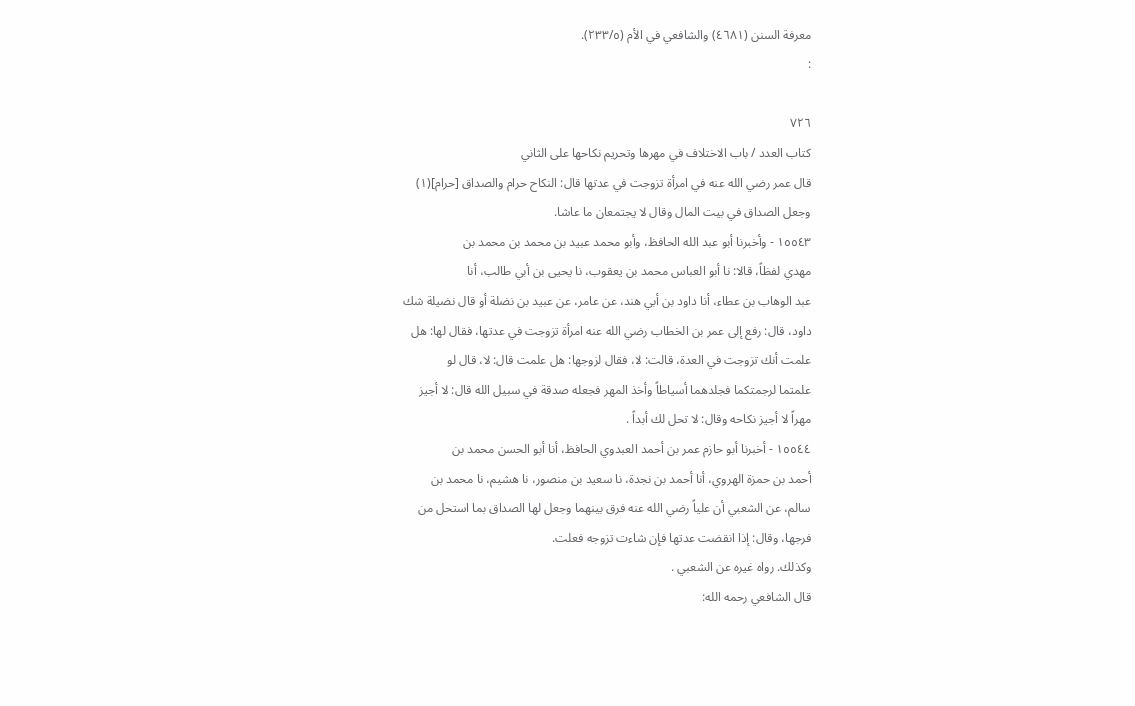معرفة السنن (٤٦٨١) والشافعي في الأم (٢٣٣/٥).
:

٧٢٦
كتاب العدد / باب الاختلاف في مهرها وتحريم نكاحها على الثاني
قال عمر رضي الله عنه في امرأة تزوجت في عدتها قال: النكاح حرام والصداق [حرام](١)
وجعل الصداق في بيت المال وقال لا يجتمعان ما عاشا.
١٥٥٤٣ - وأخبرنا أبو عبد الله الحافظ، وأبو محمد عبيد بن محمد بن محمد بن
مهدي لفظاً، قالا: نا أبو العباس محمد بن يعقوب، نا يحيى بن أبي طالب، أنا
عبد الوهاب بن عطاء، أنا داود بن أبي هند، عن عامر، عن عبيد بن نضلة أو قال نضيلة شك
داود، قال: رفع إلى عمر بن الخطاب رضي الله عنه امرأة تزوجت في عدتها، فقال لها: هل
علمت أنك تزوجت في العدة، قالت: لا، فقال لزوجها: هل علمت قال: لا، قال لو
علمتما لرجمتكما فجلدهما أسياطاً وأخذ المهر فجعله صدقة في سبيل الله قال: لا أجيز
مهراً لا أجيز نكاحه وقال: لا تحل لك أبداً .
١٥٥٤٤ - أخبرنا أبو حازم عمر بن أحمد العبدوي الحافظ، أنا أبو الحسن محمد بن
أحمد بن حمزة الهروي، أنا أحمد بن نجدة، نا سعيد بن منصور، نا هشيم، نا محمد بن
سالم، عن الشعبي أن علياً رضي الله عنه فرق بينهما وجعل لها الصداق بما استحل من
فرجها، وقال: إذا انقضت عدتها فإن شاءت تزوجه فعلت.
وكذلك. رواه غيره عن الشعبي .
قال الشافعي رحمه الله: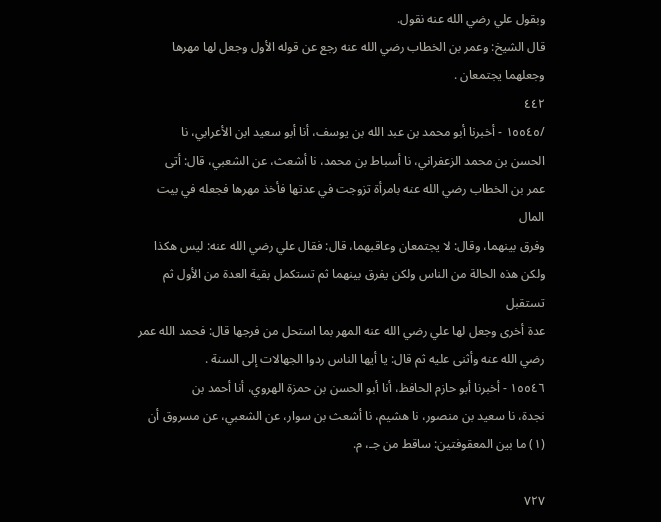وبقول علي رضي الله عنه نقول.
قال الشيخ: وعمر بن الخطاب رضي الله عنه رجع عن قوله الأول وجعل لها مهرها
وجعلهما يجتمعان .
٤٤٢
/١٥٥٤٥ - أخبرنا أبو محمد بن عبد الله بن يوسف، أنا أبو سعيد ابن الأعرابي، نا
الحسن بن محمد الزعفراني، نا أسباط بن محمد، نا أشعث، عن الشعبي، قال: أتى
عمر بن الخطاب رضي الله عنه بامرأة تزوجت في عدتها فأخذ مهرها فجعله في بيت المال
وفرق بينهما، وقال: لا يجتمعان وعاقبهما، قال: فقال علي رضي الله عنه: ليس هكذا
ولكن هذه الحالة من الناس ولكن يفرق بينهما ثم تستكمل بقية العدة من الأول ثم تستقبل
عدة أخرى وجعل لها علي رضي الله عنه المهر بما استحل من فرجها قال: فحمد الله عمر
رضي الله عنه وأثنى عليه ثم قال: يا أيها الناس ردوا الجهالات إلى السنة .
١٥٥٤٦ - أخبرنا أبو حازم الحافظ، أنا أبو الحسن بن حمزة الهروي، أنا أحمد بن
نجدة، نا سعيد بن منصور، نا هشيم، نا أشعث بن سوار، عن الشعبي، عن مسروق أن
(١) ما بين المعقوفتين: ساقط من جـ، م.

٧٢٧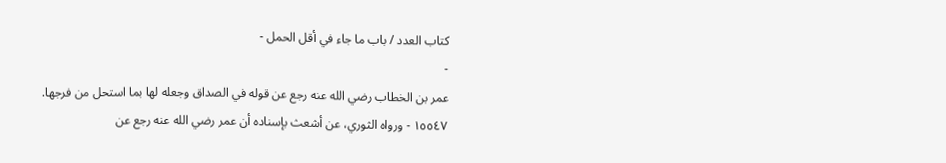كتاب العدد / باب ما جاء في أقل الحمل -
-
عمر بن الخطاب رضي الله عنه رجع عن قوله في الصداق وجعله لها بما استحل من فرجها.
١٥٥٤٧ - ورواه الثوري، عن أشعث بإسناده أن عمر رضي الله عنه رجع عن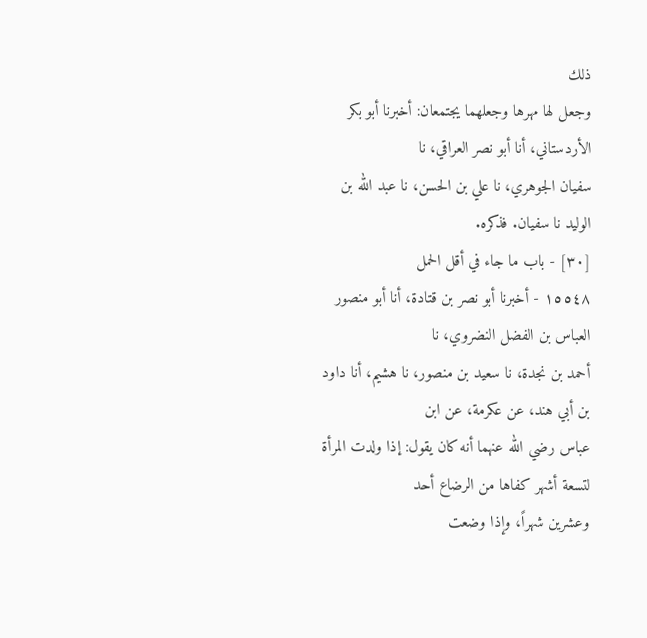ذلك
وجعل لها مهرها وجعلهما يجتمعان: أخبرنا أبو بكر الأردستاني، أنا أبو نصر العراقي، نا
سفيان الجوهري، نا علي بن الحسن، نا عبد الله بن الوليد نا سفيان. فذكره.
[٣٠] - باب ما جاء في أقل الحمل
١٥٥٤٨ - أخبرنا أبو نصر بن قتادة، أنا أبو منصور العباس بن الفضل النضروي، نا
أحمد بن نجدة، نا سعيد بن منصور، نا هشيم، أنا داود بن أبي هند، عن عكرمة، عن ابن
عباس رضي الله عنهما أنه كان يقول: إذا ولدت المرأة لتسعة أشهر كفاها من الرضاع أحد
وعشرين شهراً، وإذا وضعت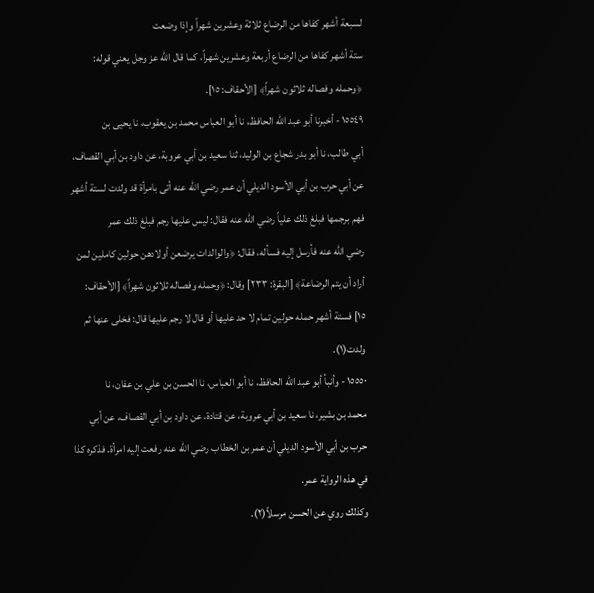لسبعة أشهر كفاها من الرضاع ثلاثة وعشرين شهراً وإذا وضعت
ستة أشهر كفاها من الرضاع أربعة وعشرين شهراً، كما قال الله عز وجل يعني قوله:
﴿وحمله وفصاله ثلاثون شهراً﴾ [الأحقاف: ١٥].
١٥٥٤٩ - أخبرنا أبو عبد الله الحافظ، نا أبو العباس محمد بن يعقوب، نا يحيى بن
أبي طالب، نا أبو بدر شجاع بن الوليد، ثنا سعيد بن أبي عروبة، عن داود بن أبي القصاف،
عن أبي حرب بن أبي الأسود الديلي أن عمر رضي الله عنه أتى بامرأة قد ولدت لستة أشهر
فهم برجمها فبلغ ذلك علياً رضي الله عنه فقال: ليس عليها رجم فبلغ ذلك عمر
رضي الله عنه فأرسل إليه فسأله، فقال: ﴿والوالدات يرضعن أولادهن حولين كاملين لمن
أراد أن يتم الرضاعة﴾ [البقرة: ٢٣٣] وقال: ﴿وحمله وفصاله ثلاثون شهراً﴾ [الأحقاف:
١٥] فستة أشهر حمله حولين تمام لا حد عليها أو قال لا رجم عليها قال: فخلى عنها ثم
ولدت(١).
١٥٥٥٠ - وأنبأ أبو عبد الله الحافظ، نا أبو العباس، نا الحسن بن علي بن عفان، نا
محمد بن بشير، نا سعيد بن أبي عروبة، عن قتادة، عن داود بن أبي القصاف، عن أبي
حرب بن أبي الأسود الديلي أن عمر بن الخطاب رضي الله عنه رفعت إليه امرأة. فذكره كذا
في هذه الرواية عمر.
وكذلك روي عن الحسن مرسلاً(٢).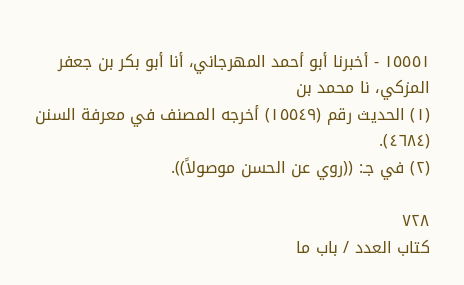١٥٥٥١ - أخبرنا أبو أحمد المهرجاني، أنا أبو بكر بن جعفر المزكي، نا محمد بن
(١) الحديث رقم (١٥٥٤٩) أخرجه المصنف في معرفة السنن (٤٦٨٤).
(٢) في جـ: ((روي عن الحسن موصولاً)).

٧٢٨
كتاب العدد / باب ما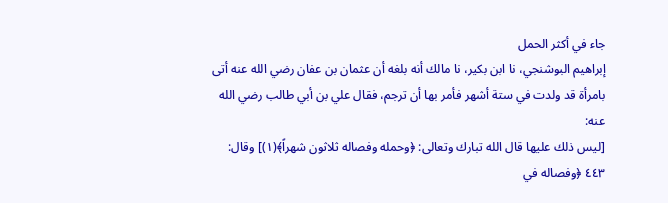جاء في أكثر الحمل
إبراهيم البوشنجي، نا ابن بكير، نا مالك أنه بلغه أن عثمان بن عفان رضي الله عنه أتى
بامرأة قد ولدت في ستة أشهر فأمر بها أن ترجم، فقال علي بن أبي طالب رضي الله عنه:
[ليس ذلك عليها قال الله تبارك وتعالى: ﴿وحمله وفصاله ثلاثون شهراً﴾(١)] وقال:
٤٤٣ ﴿وفصاله في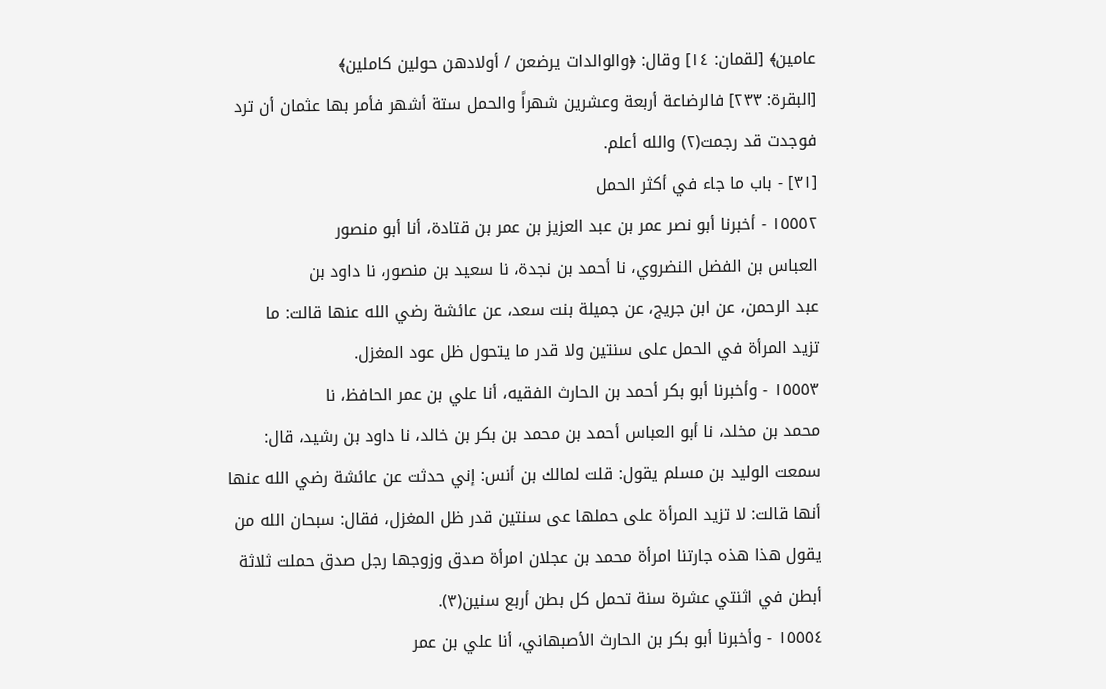عامين﴾ [لقمان: ١٤] وقال: ﴿والوالدات يرضعن / أولادهن حولين كاملين﴾
[البقرة: ٢٣٣] فالرضاعة أربعة وعشرين شهراً والحمل ستة أشهر فأمر بها عثمان أن ترد
فوجدت قد رجمت(٢) والله أعلم.
[٣١] - باب ما جاء في أكثر الحمل
١٥٥٥٢ - أخبرنا أبو نصر عمر بن عبد العزيز بن عمر بن قتادة، أنا أبو منصور
العباس بن الفضل النضروي، نا أحمد بن نجدة، نا سعيد بن منصور، نا داود بن
عبد الرحمن، عن ابن جريج، عن جميلة بنت سعد، عن عائشة رضي الله عنها قالت: ما
تزيد المرأة في الحمل على سنتين ولا قدر ما يتحول ظل عود المغزل.
١٥٥٥٣ - وأخبرنا أبو بكر أحمد بن الحارث الفقيه، أنا علي بن عمر الحافظ، نا
محمد بن مخلد، نا أبو العباس أحمد بن محمد بن بكر بن خالد، نا داود بن رشيد، قال:
سمعت الوليد بن مسلم يقول: قلت لمالك بن أنس: إني حدثت عن عائشة رضي الله عنها
أنها قالت: لا تزيد المرأة على حملها عى سنتين قدر ظل المغزل، فقال: سبحان الله من
يقول هذا هذه جارتنا امرأة محمد بن عجلان امرأة صدق وزوجها رجل صدق حملت ثلاثة
أبطن في اثنتي عشرة سنة تحمل كل بطن أربع سنين(٣).
١٥٥٥٤ - وأخبرنا أبو بكر بن الحارث الأصبهاني، أنا علي بن عمر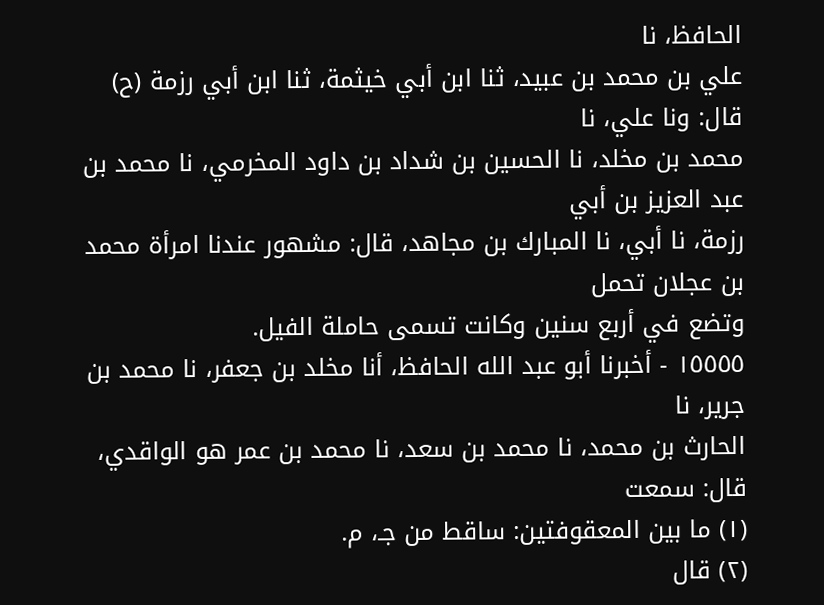الحافظ، نا
علي بن محمد بن عبيد، ثنا ابن أبي خيثمة، ثنا ابن أبي رزمة (ح) قال: ونا علي، نا
محمد بن مخلد، نا الحسين بن شداد بن داود المخرمي، نا محمد بن عبد العزيز بن أبي
رزمة، نا أبي، نا المبارك بن مجاهد، قال: مشهور عندنا امرأة محمد بن عجلان تحمل
وتضع في أربع سنين وكانت تسمى حاملة الفيل.
١٥٥٥٥ - أخبرنا أبو عبد الله الحافظ، أنا مخلد بن جعفر، نا محمد بن جریر، نا
الحارث بن محمد، نا محمد بن سعد، نا محمد بن عمر هو الواقدي، قال: سمعت
(١) ما بين المعقوفتين: ساقط من جـ، م.
(٢) قال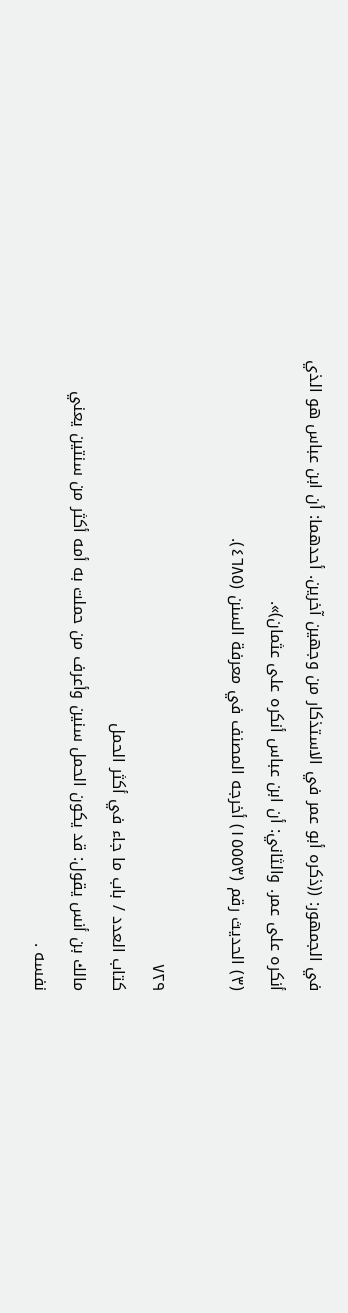في الجمهور: ((ذكره أبو عمر في الاستذكار من وجهين آخرين. أحدهما: أن ابن عباس هو الذي
أنكره على عمر. والثاني: أن ابن عباس أنكره على عثمان)».
(٣) الحديث رقم (١٥٥٥٣) أخرجه المصنف في معرفة السنن (٤٦٨٥).

٧٢٩
كتاب العدد / باب ما جاء في أكثر الحمل
مالك بن أنس يقول: قد يكون الحمل سنين وأعرف من حملت به أمه أكثر من سنتين يعني
نفسه .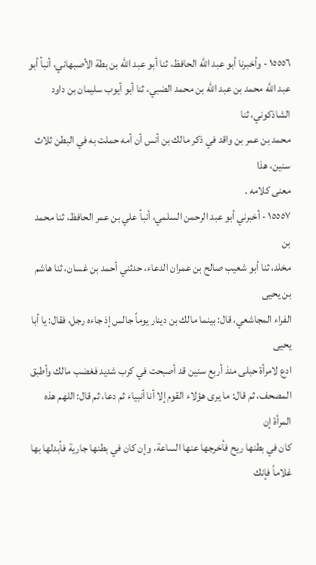١٥٥٥٦ - وأخبرنا أبو عبد الله الحافظ، ثنا أبو عبد الله بن بطة الأصبهاني، أنبأ أبو
عبد الله محمد بن عبد الله بن محمد الضبي، ثنا أبو أيوب سليمان بن داود الشاذكوني، ثنا
محمد بن عمر بن واقد في ذكر مالك بن أنس أن أمه حملت به في البطن ثلاث سنين، هذا
معنى كلامه .
١٥٥٥٧ - أخبرني أبو عبد الرحمن السلمي، أنبأ علي بن عمر الحافظ، ثنا محمد بن
مخلد، ثنا أبو شعيب صالح بن عمران الدعاء، حدثني أحمد بن غسان، ثنا هاشم بن يحيى
الفراء المجاشعي، قال: بينما مالك بن دينار يوماً جالس إذ جاءه رجل، فقال: يا أبا يحيى
ادع لامرأة حبلى منذ أربع سنين قد أصبحت في كرب شديد فغضب مالك وأطبق
المصحف، ثم قال: ما يرى هؤلاء القوم إلا أنا أنبياء ثم دعا، ثم قال: اللهم هذه المرأة إن
كان في بطنها ريح فأخرجها عنها الساعة، وإن كان في بطنها جارية فأبدلها بها غلاماً فإنك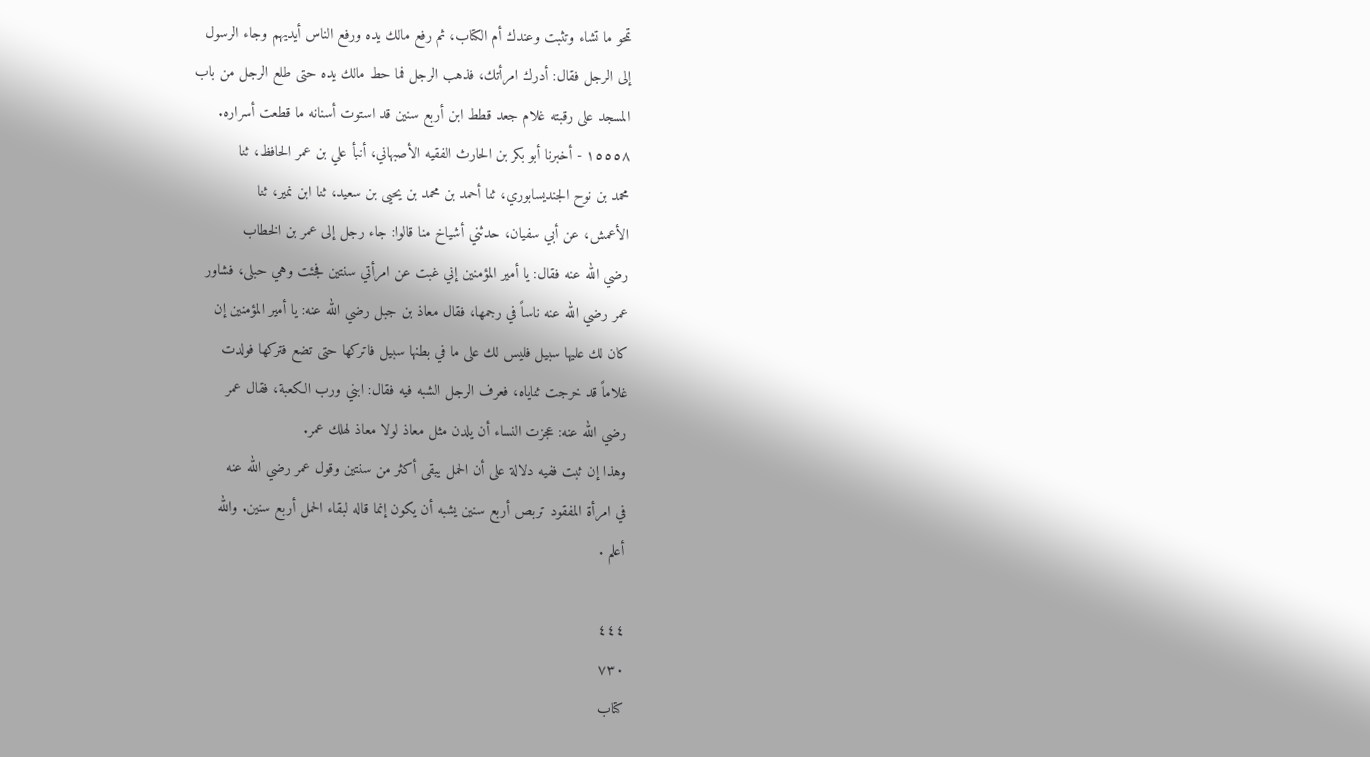تمحو ما تشاء وتثبت وعندك أم الكتاب، ثم رفع مالك يده ورفع الناس أيديهم وجاء الرسول
إلى الرجل فقال: أدرك امرأتك، فذهب الرجل فما حط مالك يده حتى طلع الرجل من باب
المسجد على رقبته غلام جعد قطط ابن أربع سنين قد استوت أسنانه ما قطعت أسراره.
١٥٥٥٨ - أخبرنا أبو بكر بن الحارث الفقيه الأصبهاني، أنبأ علي بن عمر الحافظ، ثنا
محمد بن نوح الجنديسابوري، ثنا أحمد بن محمد بن يحيى بن سعيد، ثنا ابن نمير، ثنا
الأعمش، عن أبي سفيان، حدثني أشياخ منا قالوا: جاء رجل إلى عمر بن الخطاب
رضي الله عنه فقال: يا أمير المؤمنين إني غبت عن امرأتي سنتين فجئت وهي حبلى، فشاور
عمر رضي الله عنه ناساً في رجمها، فقال معاذ بن جبل رضي الله عنه: يا أمير المؤمنين إن
كان لك عليها سبيل فليس لك على ما في بطنها سبيل فاتركها حتى تضع فتركها فولدت
غلاماً قد خرجت ثناياه، فعرف الرجل الشبه فيه فقال: ابني ورب الكعبة، فقال عمر
رضي الله عنه: عجزت النساء أن يلدن مثل معاذ لولا معاذ لهلك عمر.
وهذا إن ثبت ففيه دلالة على أن الحمل يبقى أكثر من سنتين وقول عمر رضي الله عنه
في امرأة المفقود تربص أربع سنين يشبه أن يكون إنما قاله لبقاء الحمل أربع سنين. والله
أعلم .

٤٤٤
٧٣٠
كتاب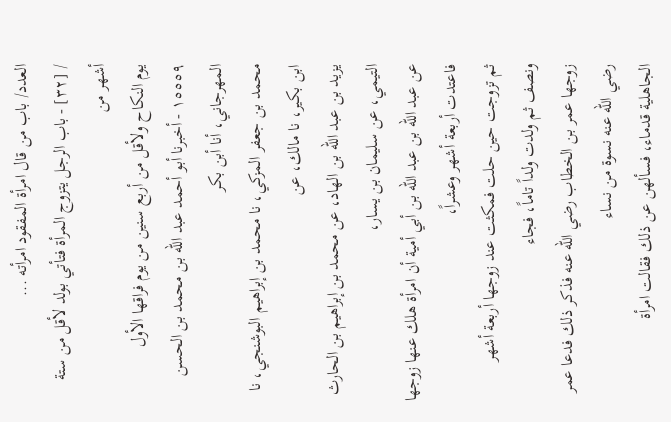العدد/ باب من قال امرأة المفقود امرأته ...
/ [٣٢] - باب الرجل يتزوج المرأة فتأتي بولد لأقل من ستة أشهر من
يوم النكاح ولأقل من أربع سنين من يوم فراقها الأول
١٥٥٥٩ - أخبرنا أبو أحمد عبد الله بن محمد بن الحسن المهرجاني، أنا أبن بكر
محمد بن جعفر المزكي، نا محمد بن إبراهيم البوشنجي، نا ابن بكير، نا مالك، عن
يزيد بن عبد الله بن الهاد، عن محمد بن إبراهيم بن الحارث التيمي، عن سليمان بن يسار،
عن عبد الله بن عبد الله بن أبي أمية أن امرأة هلك عنها زوجها فاعتدت أربعة أشهر وعشراً،
ثم تزوجت حين حلت فمكثت عند زوجها أربعة أشهر ونصف ثم ولدت ولداً تاماً، فجاء
زوجها عمر بن الخطاب رضي الله عنه فذكر ذلك فدعا عمر رضي الله عنه نسوة من نساء
الجاهلية قدماء، فسألهن عن ذلك فقالت امرأة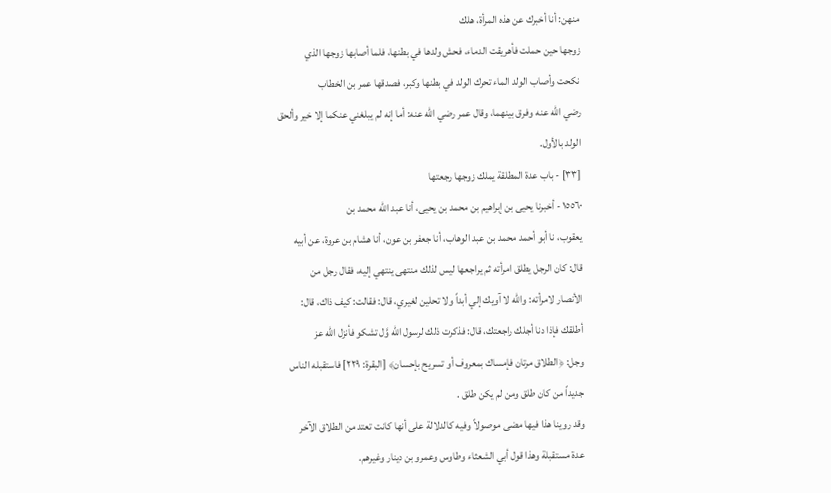منهن: أنا أخبرك عن هذه المرأة، هلك
زوجها حين حملت فأهريقت الدماء، فحش ولدها في بطنها، فلما أصابها زوجها الذي
نكحت وأصاب الولد الماء تحرك الولد في بطنها وكبر، فصدقها عمر بن الخطاب
رضي الله عنه وفرق بينهما، وقال عمر رضي الله عنه: أما إنه لم يبلغني عنكما إلا خير وألحق
الولد بالأول.
[٣٣] - باب عدة المطلقة يملك زوجها رجعتها
١٥٥٦٠ - أخبرنا يحيى بن إبراهيم بن محمد بن يحيى، أنا عبد الله محمد بن
يعقوب، نا أبو أحمد محمد بن عبد الوهاب، أنا جعفر بن عون، أنا هشام بن عروة، عن أبيه
قال: كان الرجل يطلق امرأته ثم يراجعها ليس لذلك منتهى ينتهي إليه، فقال رجل من
الأنصار لامرأته: والله لا آويك إلي أبداً ولا تحلين لغيري، قال: فقالت: كيف ذاك، قال:
أطلقك فإذا دنا أجلك راجعتك، قال: فذكرت ذلك لرسول الله وَّل تشكو فأنزل الله عز
وجل: ﴿الطلاق مرتان فإمساك بمعروف أو تسريح بإحسان﴾ [البقرة: ٢٢٩] فاستقبله الناس
جديداً من كان طلق ومن لم يكن طلق .
وقد روينا هذا فيها مضى موصولاً وفيه كالدلالة على أنها كانت تعتد من الطلاق الآخر
عدة مستقبلة وهذا قول أبي الشعثاء وطاوس وعمرو بن دينار وغيرهم.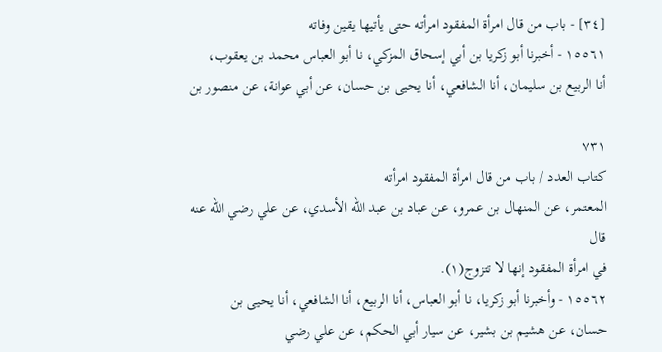[٣٤] - باب من قال امرأة المفقود امرأته حتى يأتيها يقين وفاته
١٥٥٦١ - أخبرنا أبو زكريا بن أبي إسحاق المزكي، نا أبو العباس محمد بن يعقوب،
أنا الربيع بن سليمان، أنا الشافعي، أنا يحيى بن حسان، عن أبي عوانة، عن منصور بن

٧٣١
كتاب العدد / باب من قال امرأة المفقود امرأته
المعتمر، عن المنهال بن عمرو، عن عباد بن عبد الله الأسدي، عن علي رضي الله عنه قال
في امرأة المفقود إنها لا تتزوج(١).
١٥٥٦٢ - وأخبرنا أبو زكريا، نا أبو العباس، أنا الربيع، أنا الشافعي، أنا يحيى بن
حسان، عن هشيم بن بشير، عن سيار أبي الحكم، عن علي رضي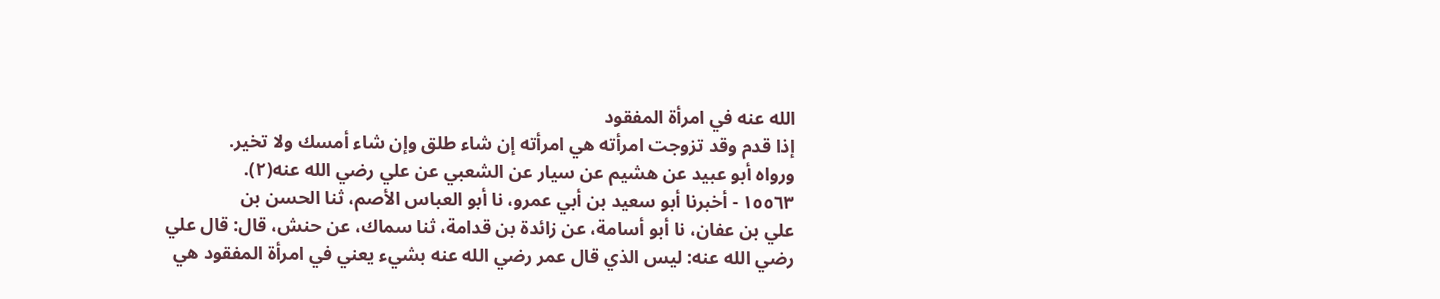الله عنه في امرأة المفقود
إذا قدم وقد تزوجت امرأته هي امرأته إن شاء طلق وإن شاء أمسك ولا تخير.
ورواه أبو عبيد عن هشيم عن سيار عن الشعبي عن علي رضي الله عنه(٢).
١٥٥٦٣ - أخبرنا أبو سعيد بن أبي عمرو، نا أبو العباس الأصم، ثنا الحسن بن
علي بن عفان، نا أبو أسامة، عن زائدة بن قدامة، ثنا سماك، عن حنش، قال: قال علي
رضي الله عنه: ليس الذي قال عمر رضي الله عنه بشيء يعني في امرأة المفقود هي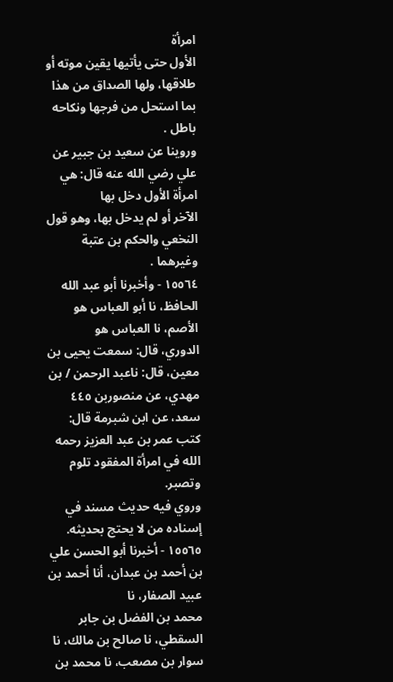امرأة
الأول حتى يأتيها يقين موته أو طلاقها، ولها الصداق من هذا بما استحل من فرجها ونكاحه
باطل .
وروينا عن سعيد بن جبير عن علي رضي الله عنه قال: هي امرأة الأول دخل بها
الآخر أو لم يدخل بها، وهو قول النخعي والحكم بن عتبة وغيرهما .
١٥٥٦٤ - وأخبرنا أبو عبد الله الحافظ، نا أبو العباس هو الأصم، نا العباس هو
الدوري، قال: سمعت يحيى بن معين، قال: ناعبد الرحمن / بن مهدي، عن منصوربن ٤٤٥
سعد، عن ابن شبرمة قال: كتب عمر بن عبد العزيز رحمه الله في امرأة المفقود تلوم وتصبر.
وروي فيه حديث مسند في إسناده من لا يحتج بحديثه.
١٥٥٦٥ - أخبرنا أبو الحسن علي بن أحمد بن عبدان، أنا أحمد بن عبيد الصفار، نا
محمد بن الفضل بن جابر السقطي، نا صالح بن مالك، نا سوار بن مصعب، نا محمد بن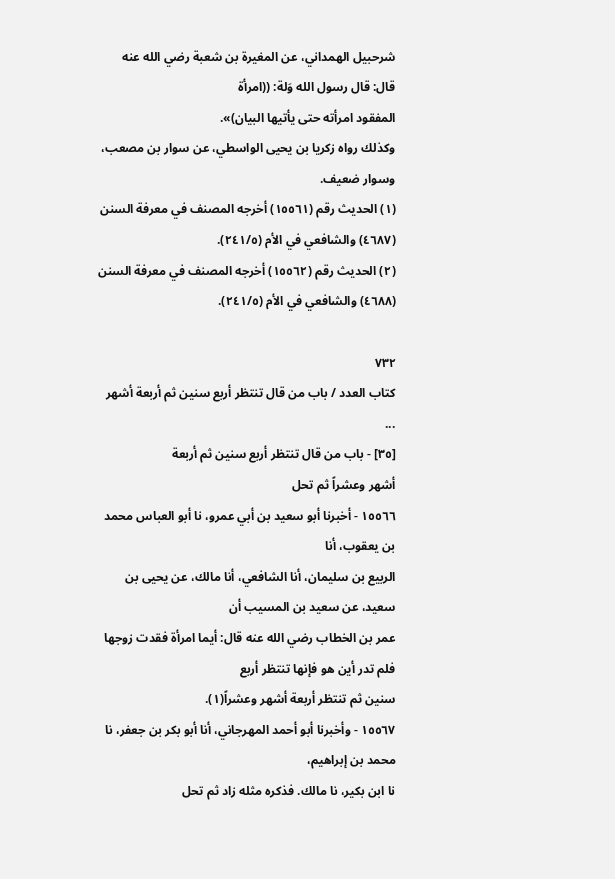شرحبيل الهمداني، عن المغيرة بن شعبة رضي الله عنه قال: قال رسول الله وَلة: ((امرأة
المفقود امرأته حتى يأتيها البيان)».
وكذلك رواه زكريا بن يحيى الواسطي، عن سوار بن مصعب، وسوار ضعيف.
(١) الحديث رقم (١٥٥٦١) أخرجه المصنف في معرفة السنن (٤٦٨٧) والشافعي في الأم (٢٤١/٥).
(٢) الحديث رقم (١٥٥٦٢) أخرجه المصنف في معرفة السنن (٤٦٨٨) والشافعي في الأم (٢٤١/٥).

٧٣٢
كتاب العدد / باب من قال تنتظر أربع سنين ثم أربعة أشهر ...
[٣٥] - باب من قال تنتظر أربع سنين ثم أربعة
أشهر وعشراً ثم تحل
١٥٥٦٦ - أخبرنا أبو سعيد بن أبي عمرو، نا أبو العباس محمد بن يعقوب، أنا
الربيع بن سليمان، أنا الشافعي، أنا مالك، عن يحيى بن سعيد، عن سعيد بن المسيب أن
عمر بن الخطاب رضي الله عنه قال: أيما امرأة فقدت زوجها فلم تدر أين هو فإنها تنتظر أربع
سنين ثم تنتظر أربعة أشهر وعشراً(١).
١٥٥٦٧ - وأخبرنا أبو أحمد المهرجاني، أنا أبو بكر بن جعفر، نا محمد بن إبراهيم،
نا ابن بكير، نا مالك. فذكره مثله زاد ثم تحل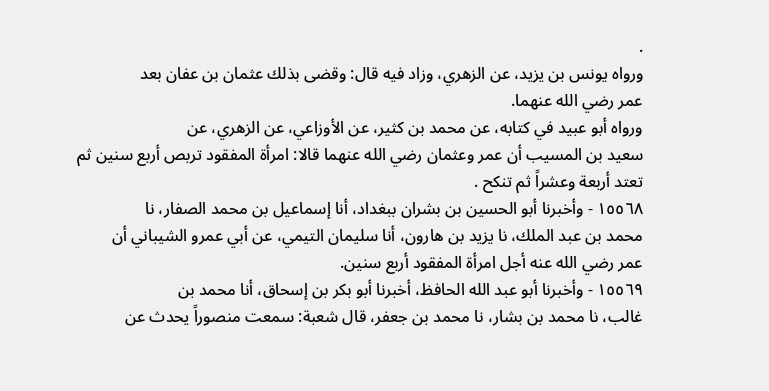.
ورواه يونس بن يزيد، عن الزهري، وزاد فيه قال: وقضى بذلك عثمان بن عفان بعد
عمر رضي الله عنهما.
ورواه أبو عبيد في كتابه، عن محمد بن كثير، عن الأوزاعي، عن الزهري، عن
سعيد بن المسيب أن عمر وعثمان رضي الله عنهما قالا: امرأة المفقود تربص أربع سنين ثم
تعتد أربعة وعشراً ثم تنكح .
١٥٥٦٨ - وأخبرنا أبو الحسين بن بشران ببغداد، أنا إسماعيل بن محمد الصفار، نا
محمد بن عبد الملك، نا يزيد بن هارون، أنا سليمان التيمي، عن أبي عمرو الشيباني أن
عمر رضي الله عنه أجل امرأة المفقود أربع سنين.
١٥٥٦٩ - وأخبرنا أبو عبد الله الحافظ، أخبرنا أبو بكر بن إسحاق، أنا محمد بن
غالب، نا محمد بن بشار، نا محمد بن جعفر، قال شعبة: سمعت منصوراً يحدث عن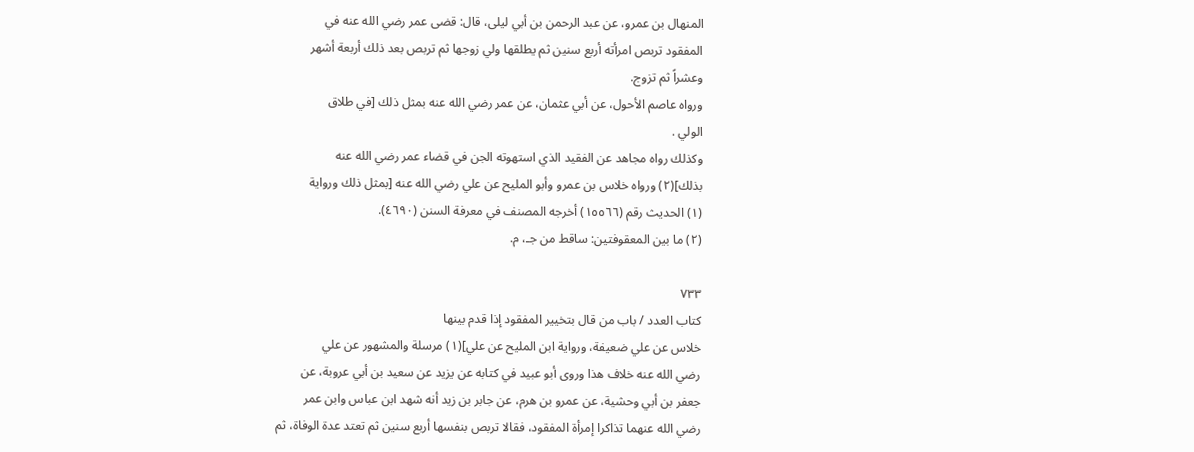المنهال بن عمرو، عن عبد الرحمن بن أبي ليلى، قال: قضى عمر رضي الله عنه في
المفقود تربص امرأته أربع سنين ثم يطلقها ولي زوجها ثم تربص بعد ذلك أربعة أشهر
وعشراً ثم تزوج.
ورواه عاصم الأحول، عن أبي عثمان، عن عمر رضي الله عنه بمثل ذلك [في طلاق
الولي .
وكذلك رواه مجاهد عن الفقيد الذي استهوته الجن في قضاء عمر رضي الله عنه
بذلك](٢) ورواه خلاس بن عمرو وأبو المليح عن علي رضي الله عنه [بمثل ذلك ورواية
(١) الحديث رقم (١٥٥٦٦) أخرجه المصنف في معرفة السنن (٤٦٩٠).
(٢) ما بين المعقوفتين: ساقط من جـ، م.

٧٣٣
کتاب العدد / باب من قال بتخيير المفقود إذا قدم بينها
خلاس عن علي ضعيفة، ورواية ابن المليح عن علي](١) مرسلة والمشهور عن علي
رضي الله عنه خلاف هذا وروى أبو عبيد في كتابه عن يزيد عن سعيد بن أبي عروبة، عن
جعفر بن أبي وحشية، عن عمرو بن هرم، عن جابر بن زيد أنه شهد ابن عباس وابن عمر
رضي الله عنهما تذاكرا إمرأة المفقود، فقالا تربص بنفسها أربع سنين ثم تعتد عدة الوفاة، ثم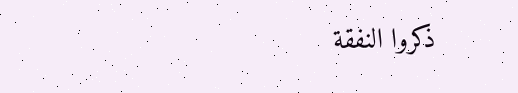ذكروا النفقة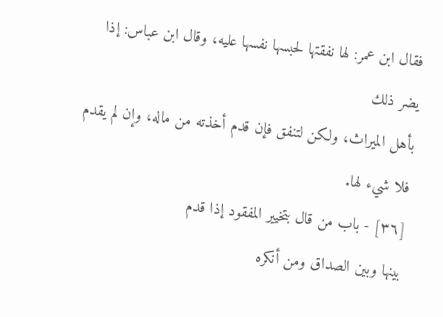فقال ابن عمر: لها نفقتها لحبسها نفسها عليه، وقال ابن عباس: إذا يضر ذلك
بأهل الميراث، ولكن لتنفق فإن قدم أخذته من ماله، وإن لم يقدم فلا شيء لها.
[٣٦] - باب من قال بتخيير المفقود إذا قدم
بينها وبين الصداق ومن أنكره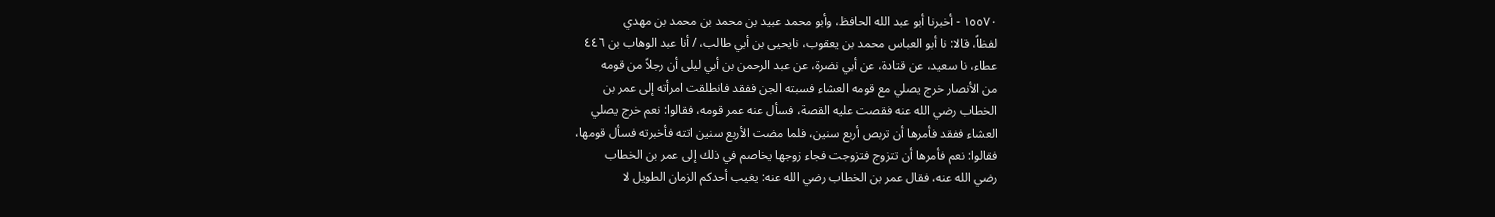١٥٥٧٠ - أخبرنا أبو عبد الله الحافظ، وأبو محمد عبيد بن محمد بن محمد بن مهدي
لفظاً، قالا: نا أبو العباس محمد بن يعقوب، نايحيى بن أبي طالب، / أنا عبد الوهاب بن ٤٤٦
عطاء، نا سعيد، عن قتادة، عن أبي نضرة، عن عبد الرحمن بن أبي ليلى أن رجلاً من قومه
من الأنصار خرج يصلي مع قومه العشاء فسبته الجن ففقد فانطلقت امرأته إلى عمر بن
الخطاب رضي الله عنه فقصت عليه القصة، فسأل عنه عمر قومه، فقالوا: نعم خرج يصلي
العشاء ففقد فأمرها أن تربص أربع سنين، فلما مضت الأربع سنين اتته فأخبرته فسأل قومها،
فقالوا: نعم فأمرها أن تتزوج فتزوجت فجاء زوجها يخاصم في ذلك إلى عمر بن الخطاب
رضي الله عنه، فقال عمر بن الخطاب رضي الله عنه: يغيب أحدكم الزمان الطويل لا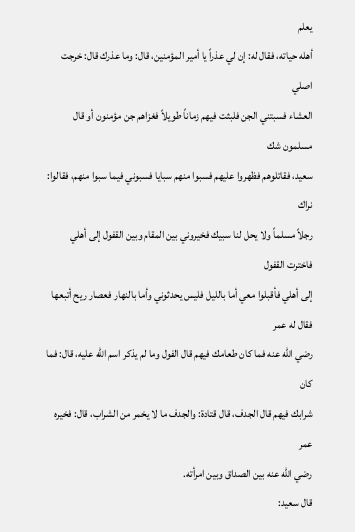يعلم
أهله حياته، فقال له: إن لي عذراً يا أمير المؤمنين، قال: وما عذرك قال: خرجت اصلي
العشاء فسبتني الجن فلبثت فيهم زماناً طويلاً فغزاهم جن مؤمنون أو قال مسلمون شك
سعيد، فقاتلوهم فظهروا عليهم فسبوا منهم سبايا فسبوني فيما سبوا منهم، فقالوا: نراك
رجلاً مسلماً ولا يحل لنا سبيك فخيروني بين المقام وبين القفول إلى أهلي فاخترت القفول
إلى أهلي فأقبلوا معي أما بالليل فليس يحدثوني وأما بالنهار فعصار ريح أتبعها فقال له عمر
رضي الله عنه فما كان طعامك فيهم قال الفول وما لم يذكر اسم الله عليه، قال: فما كان
شرابك فيهم قال الجدف، قال قتادة: والجدف ما لا يخمر من الشراب، قال: فخيره عمر
رضي الله عنه بين الصداق وبين امرأته.
قال سعيد: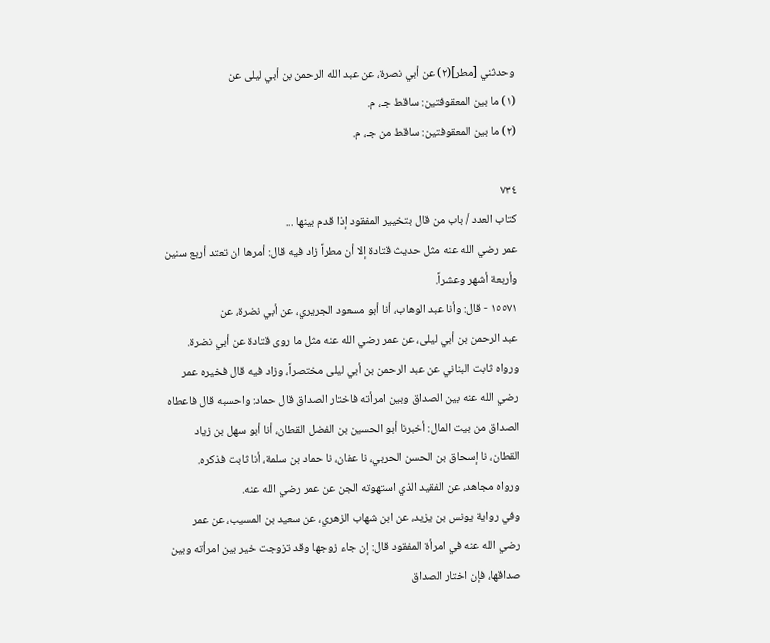وحدثني [مطر](٢) عن أبي نصرة، عن عبد الله الرحمن بن أبي ليلى عن
(١) ما بين المعقوفتين: ساقط جـ، م.
(٢) ما بين المعقوفتين: ساقط من جـ، م.

٧٣٤
كتاب العدد / باب من قال بتخيير المفقود إذا قدم بينها ...
عمر رضي الله عنه مثل حديث قتادة إلا أن مطراً زاد فيه قال: أمرها ان تعتد أربع سنين
وأربعة أشهر وعشراً.
١٥٥٧١ - قال: وأنا عبد الوهاب، أنا أبو مسعود الجريري، عن أبي نضرة، عن
عبد الرحمن بن أبي ليلى، عن عمر رضي الله عنه مثل ما روى قتادة عن أبي نضرة.
ورواه ثابت البناني عن عبد الرحمن بن أبي ليلى مختصراً، وزاد فيه قال فخيره عمر
رضي الله عنه بين الصداق وبين امرأته فاختار الصداق قال حماد: واحسبه قال فاعطاه
الصداق من بيت المال: أخبرنا أبو الحسين بن الفضل القطان، أنا أبو سهل بن زياد
القطان، نا إسحاق بن الحسن الحربي، نا عفان، نا حماد بن سلمة، أنا ثابت فذكره.
ورواه مجاهد، عن الفقيد الذي استهوته الجن عن عمر رضي الله عنه.
وفي رواية يونس بن يزيد، عن ابن شهاب الزهري، عن سعيد بن المسيب، عن عمر
رضي الله عنه في امرأة المفقود قال: إن جاء زوجها وقد تزوجت خير بين امرأته وبين
صداقها، فإن اختار الصداق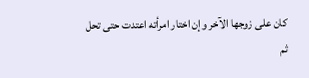كان على زوجها الآخر وإن اختار امرأته اعتدت حتى تحل ثم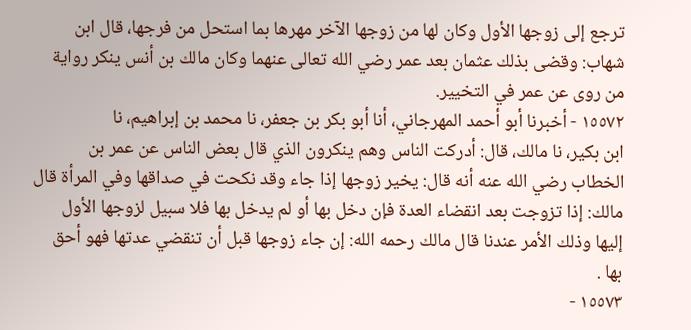ترجع إلى زوجها الأول وكان لها من زوجها الآخر مهرها بما استحل من فرجها، قال ابن
شهاب: وقضى بذلك عثمان بعد عمر رضي الله تعالى عنهما وكان مالك بن أنس ينكر رواية
من روى عن عمر في التخيير.
١٥٥٧٢ - أخبرنا أبو أحمد المهرجاني، أنا أبو بكر بن جعفر، نا محمد بن إبراهيم، نا
ابن بكير، نا مالك، قال: أدركت الناس وهم ينكرون الذي قال بعض الناس عن عمر بن
الخطاب رضي الله عنه أنه قال: يخير زوجها إذا جاء وقد نكحت في صداقها وفي المرأة قال
مالك: إذا تزوجت بعد انقضاء العدة فإن دخل بها أو لم يدخل بها فلا سبيل لزوجها الأول
إليها وذلك الأمر عندنا قال مالك رحمه الله: إن جاء زوجها قبل أن تنقضي عدتها فهو أحق
بها .
١٥٥٧٣ -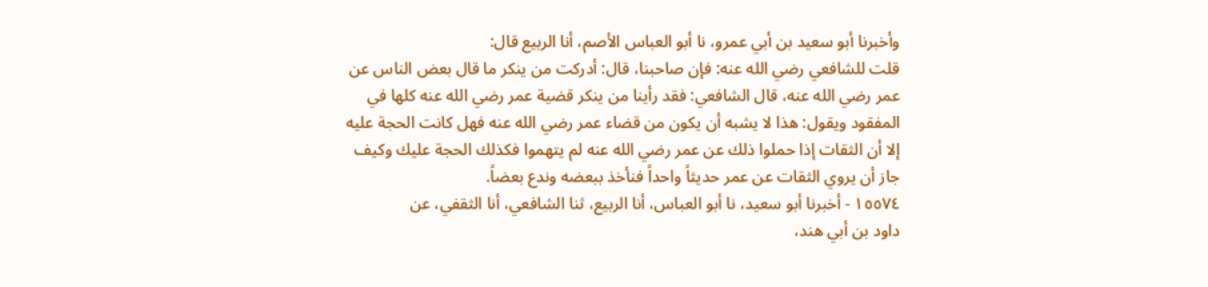وأخبرنا أبو سعيد بن أبي عمرو، نا أبو العباس الأصم، أنا الربيع قال:
قلت للشافعي رضي الله عنه: فإن صاحبنا، قال: أدركت من ينكر ما قال بعض الناس عن
عمر رضي الله عنه، قال الشافعي: فقد رأينا من ينكر قضية عمر رضي الله عنه كلها في
المفقود ويقول: هذا لا يشبه أن يكون من قضاء عمر رضي الله عنه فهل كانت الحجة عليه
إلا أن الثقات إذا حملوا ذلك عن عمر رضي الله عنه لم يتهموا فكذلك الحجة عليك وكيف
جاز أن يروي الثقات عن عمر حديثاً واحداً فنأخذ ببعضه وندع بعضاً.
١٥٥٧٤ - أخبرنا أبو سعيد، نا أبو العباس، أنا الربيع، ثنا الشافعي، أنا الثقفي، عن
داود بن أبي هند،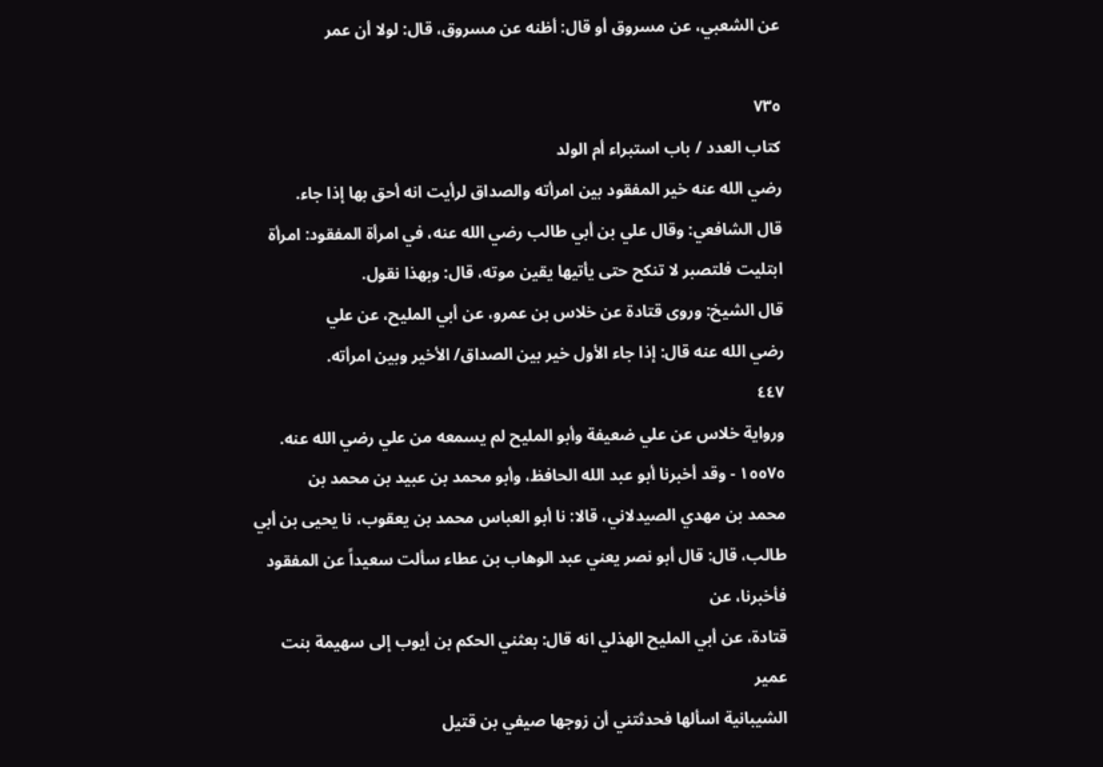عن الشعبي، عن مسروق أو قال: أظنه عن مسروق، قال: لولا أن عمر

٧٣٥
کتاب العدد / باب استبراء أم الولد
رضي الله عنه خير المفقود بين امرأته والصداق لرأيت انه أحق بها إذا جاء.
قال الشافعي: وقال علي بن أبي طالب رضي الله عنه، في امرأة المفقود: امرأة
ابتليت فلتصبر لا تنكح حتى يأتيها يقين موته، قال: وبهذا نقول.
قال الشيخ: وروى قتادة عن خلاس بن عمرو، عن أبي المليح، عن علي
رضي الله عنه قال: إذا جاء الأول خير بين الصداق/ الأخير وبين امرأته.
٤٤٧
ورواية خلاس عن علي ضعيفة وأبو المليح لم يسمعه من علي رضي الله عنه.
١٥٥٧٥ - وقد أخبرنا أبو عبد الله الحافظ، وأبو محمد بن عبيد بن محمد بن
محمد بن مهدي الصيدلاني، قالا: نا أبو العباس محمد بن يعقوب، نا يحيى بن أبي
طالب، قال: قال أبو نصر يعني عبد الوهاب بن عطاء سألت سعيداً عن المفقود فأخبرنا، عن
قتادة، عن أبي المليح الهذلي انه قال: بعثني الحكم بن أيوب إلى سهيمة بنت عمير
الشيبانية اسألها فحدثتني أن زوجها صيفي بن قتيل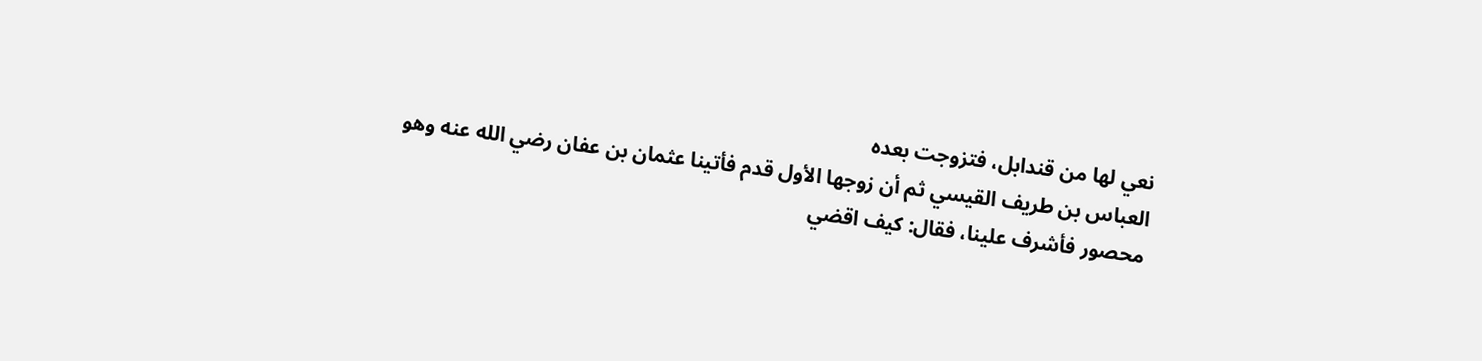نعي لها من قندابل، فتزوجت بعده
العباس بن طريف القيسي ثم أن زوجها الأول قدم فأتينا عثمان بن عفان رضي الله عنه وهو
محصور فأشرف علينا، فقال: كيف اقضي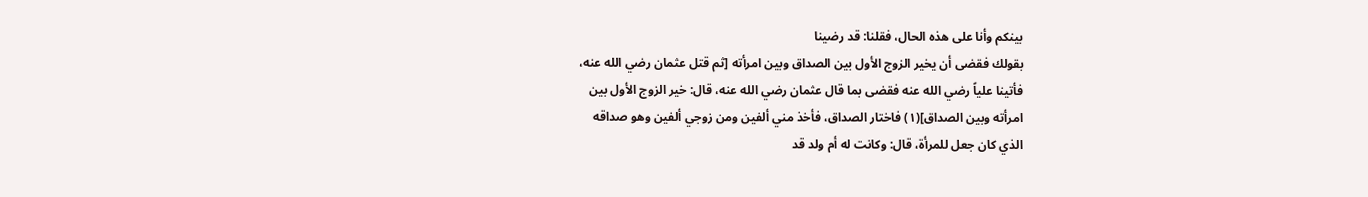بينكم وأنا على هذه الحال، فقلنا: قد رضينا
بقولك فقضى أن يخير الزوج الأول بين الصداق وبين امرأته [ثم قتل عثمان رضي الله عنه،
فأتينا علياً رضي الله عنه فقضى بما قال عثمان رضي الله عنه، قال: خير الزوج الأول بين
امرأته وبين الصداق](١) فاختار الصداق، فأخذ مني ألفين ومن زوجي ألفين وهو صداقه
الذي كان جعل للمرأة، قال: وكانت له أم ولد قد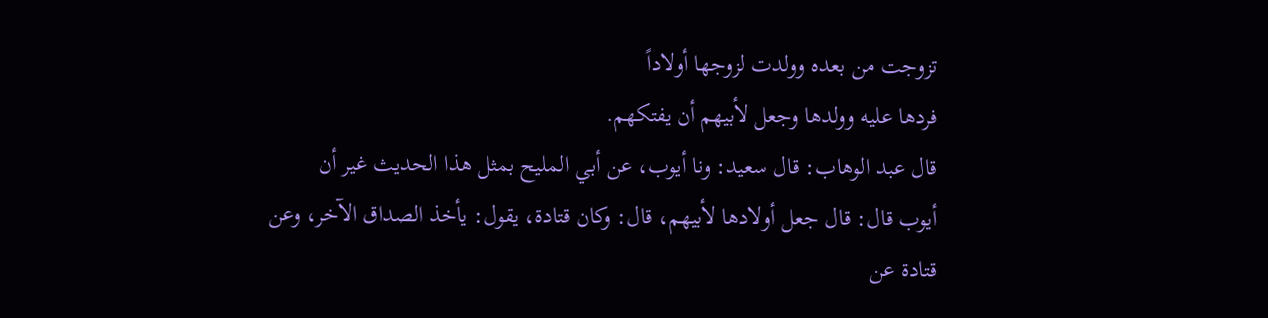تزوجت من بعده وولدت لزوجها أولاداً
فردها عليه وولدها وجعل لأبيهم أن يفتكهم.
قال عبد الوهاب: قال سعيد: ونا أيوب، عن أبي المليح بمثل هذا الحديث غير أن
أيوب قال: قال جعل أولادها لأبيهم، قال: وكان قتادة، يقول: يأخذ الصداق الآخر، وعن
قتادة عن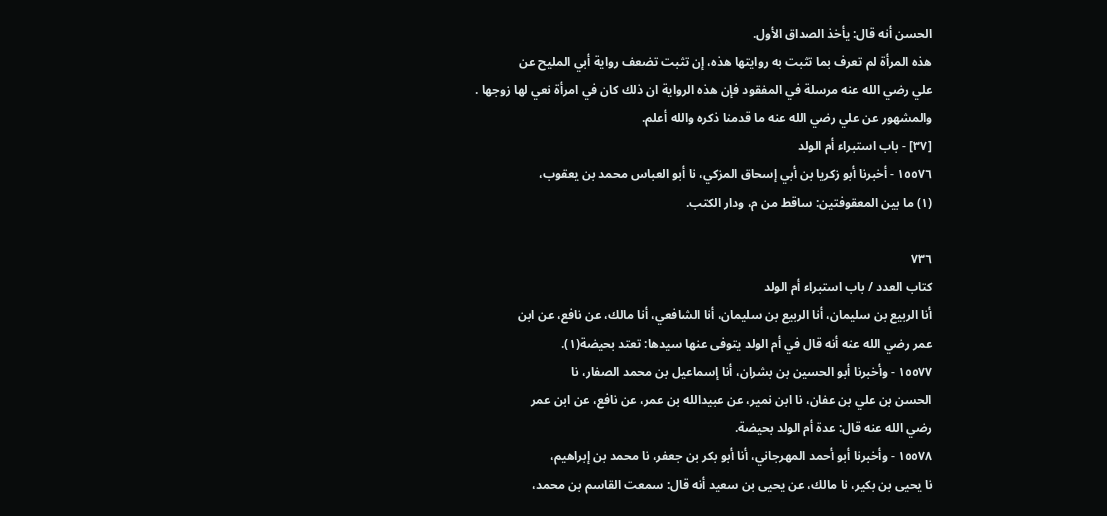الحسن أنه قال: يأخذ الصداق الأول.
هذه المرأة لم تعرف بما تثبت به روايتها هذه، إن تثبت تضعف رواية أبي المليح عن
علي رضي الله عنه مرسلة في المفقود فإن هذه الرواية ان ذلك كان في امرأة نعي لها زوجها .
والمشهور عن علي رضي الله عنه ما قدمنا ذكره والله أعلم.
[٣٧] - باب استبراء أم الولد
١٥٥٧٦ - أخبرنا أبو زكريا بن أبي إسحاق المزكي، نا أبو العباس محمد بن يعقوب،
(١) ما بين المعقوفتين: ساقط من م، ودار الكتب.

٧٣٦
كتاب العدد / باب استبراء أم الولد
أنا الربيع بن سليمان، أنا الربيع بن سليمان، أنا الشافعي، أنا مالك، عن نافع، عن ابن
عمر رضي الله عنه أنه قال في أم الولد يتوفى عنها سيدها: تعتد بحيضة(١).
١٥٥٧٧ - وأخبرنا أبو الحسين بن بشران، أنا إسماعيل بن محمد الصفار، نا
الحسن بن علي بن عفان، نا ابن نمير، عن عبيدالله بن عمر، عن نافع، عن ابن عمر
رضي الله عنه قال: عدة أم الولد بحيضة.
١٥٥٧٨ - وأخبرنا أبو أحمد المهرجاني، أنا أبو بكر بن جعفر، نا محمد بن إبراهيم،
نا يحيى بن بكير، نا مالك، عن يحيى بن سعيد أنه قال: سمعت القاسم بن محمد،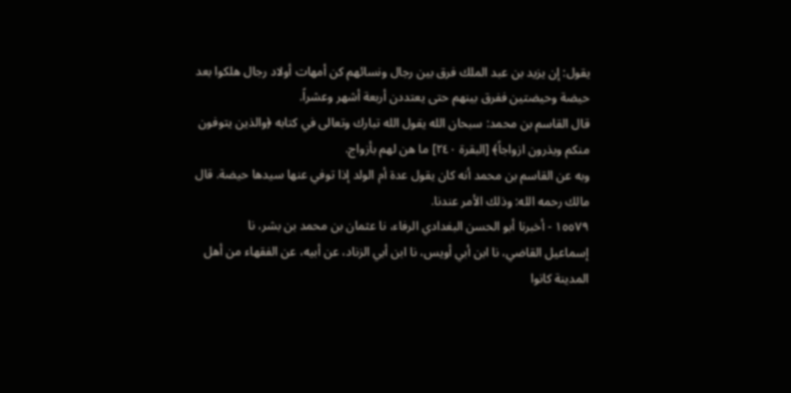يقول: إن يزيد بن عبد الملك فرق بين رجال ونسائهم كن أمهات أولاد رجال هلكوا بعد
حيضة وحيضتين ففرق بينهم حتى يعتددن أربعة أشهر وعشراً.
قال القاسم بن محمد: سبحان الله يقول الله تبارك وتعالى في كتابه ﴿والذين يتوفون
منكم ويذرون ازواجاً﴾ [البقرة ٢٤٠] ما هن لهم بأزواج.
وبه عن القاسم بن محمد أنه كان يقول عدة أم الولد إذا توفي عنها سيدها حيضة. قال
مالك رحمه الله: وذلك الأمر عندنا.
١٥٥٧٩ - أخبرنا أبو الحسن البغدادي الرفاء، نا عثمان بن محمد بن بشر، نا
إسماعيل القاضي، نا ابن أبي أويس، نا ابن أبي الزناد، عن أبيه، عن الفقهاء من أهل
المدينة كانوا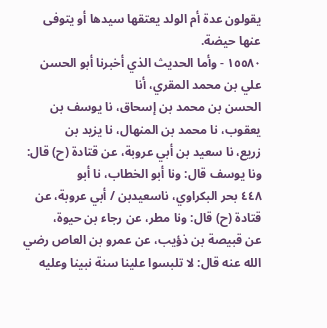يقولون عدة أم الولد يعتقها سيدها أو يتوفى عنها حيضة.
١٥٥٨٠ - وأما الحديث الذي أخبرنا أبو الحسن علي بن محمد المقري، أنا
الحسن بن محمد بن إسحاق، نا يوسف بن يعقوب، نا محمد بن المنهال، نا يزيد بن
زريع، نا سعيد بن أبي عروبة، عن قتادة (ح) قال: ونا يوسف قال: ونا أبو الخطاب، نا أبو
٤٤٨ بحر البكراوي، ناسعيدبن / أبي عروبة، عن قتادة (ح) قال: ونا مطر، عن رجاء بن حيوة،
عن قبيصة بن ذؤيب، عن عمرو بن العاص رضي الله عنه قال: لا تلبسوا علينا سنة نبينا وعليه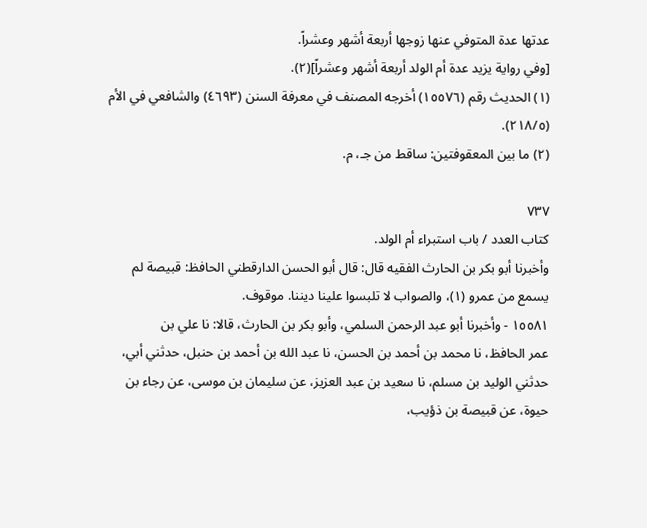عدتها عدة المتوفي عنها زوجها أربعة أشهر وعشراً.
[وفي رواية يزيد عدة أم الولد أربعة أشهر وعشراً](٢).
(١) الحديث رقم (١٥٥٧٦) أخرجه المصنف في معرفة السنن (٤٦٩٣) والشافعي في الأم (٢١٨/٥).
(٢) ما بين المعقوفتين: ساقط من جـ، م.

٧٣٧
کتاب العدد / باب استبراء أم الولد.
وأخبرنا أبو بكر بن الحارث الفقيه قال: قال أبو الحسن الدارقطني الحافظ: قبيصة لم
يسمع من عمرو (١)، والصواب لا تلبسوا علينا ديننا. موقوف.
١٥٥٨١ - وأخبرنا أبو عبد الرحمن السلمي، وأبو بكر بن الحارث، قالا: نا علي بن
عمر الحافظ، نا محمد بن أحمد بن الحسن، نا عبد الله بن أحمد بن حنبل، حدثني أبي،
حدثني الوليد بن مسلم، نا سعيد بن عبد العزيز، عن سليمان بن موسى، عن رجاء بن
حيوة، عن قبيصة بن ذؤيب،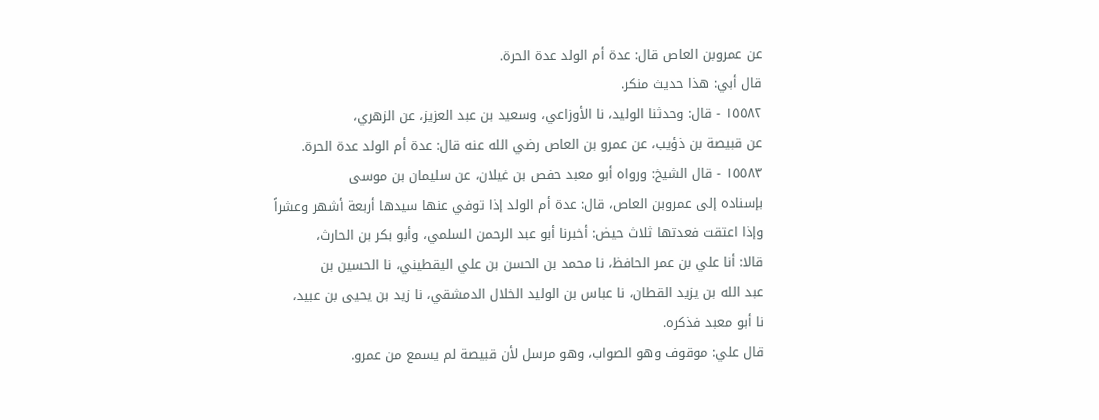عن عمروبن العاص قال: عدة أم الولد عدة الحرة.
قال أبي: هذا حديث منكر.
١٥٥٨٢ - قال: وحدثنا الوليد، نا الأوزاعي، وسعيد بن عبد العزيز، عن الزهري،
عن قبيصة بن ذؤيب، عن عمرو بن العاص رضي الله عنه قال: عدة أم الولد عدة الحرة.
١٥٥٨٣ - قال الشيخ: ورواه أبو معبد حفص بن غيلان، عن سليمان بن موسى
بإسناده إلى عمروبن العاص، قال: عدة أم الولد إذا توفي عنها سيدها أربعة أشهر وعشراً
وإذا اعتقت فعدتها ثلاث حيض: أخبرنا أبو عبد الرحمن السلمي، وأبو بكر بن الحارث،
قالا: أنا علي بن عمر الحافظ، نا محمد بن الحسن بن علي اليقطيني، نا الحسين بن
عبد الله بن يزيد القطان، نا عباس بن الوليد الخلال الدمشقي، نا زيد بن يحيى بن عبيد،
نا أبو معبد فذكره.
قال علي: موقوف وهو الصواب، وهو مرسل لأن قبيصة لم يسمع من عمرو.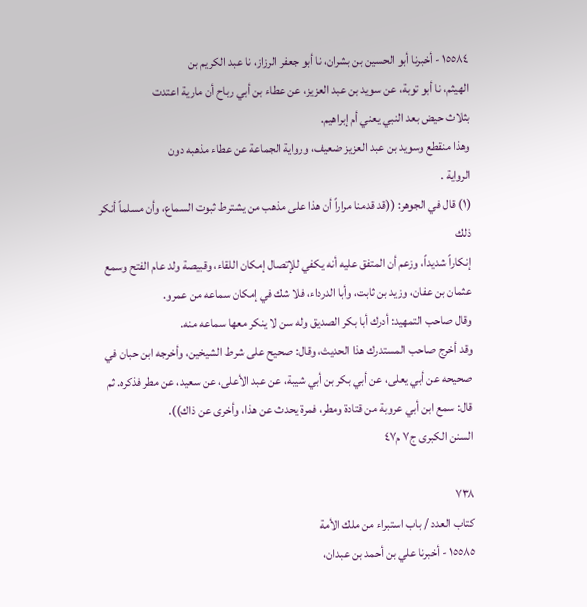١٥٥٨٤ - أخبرنا أبو الحسين بن بشران، نا أبو جعفر الرزاز، نا عبد الكريم بن
الهيثم، نا أبو توبة، عن سويد بن عبد العزيز، عن عطاء بن أبي رباح أن مارية اعتدت
بثلاث حيض بعد النبي يعني أم إبراهيم.
وهذا منقطع وسويد بن عبد العزيز ضعيف، ورواية الجماعة عن عطاء مذهبه دون
الرواية .
(١) قال في الجوهر: ((قد قدمنا مراراً أن هذا على مذهب من يشترط ثبوت السماع، وأن مسلماً أنكر ذلك
إنكاراً شديداً، وزعم أن المتفق عليه أنه يكفي للإتصال إمكان اللقاء، وقبيصة ولد عام الفتح وسمع
عثمان بن عفان، وزيد بن ثابت، وأبا الدرداء، فلا شك في إمكان سماعه من عمرو.
وقال صاحب التمهيد: أدرك أبا بكر الصديق وله سن لا ينكر معها سماعه منه.
وقد أخرج صاحب المستدرك هذا الحديث، وقال: صحيح على شرط الشيخين، وأخرجه ابن حبان في
صحيحه عن أبي يعلى، عن أبي بكر بن أبي شيبة، عن عبد الأعلى، عن سعيد، عن مطر فذكره. ثم
قال: سمع ابن أبي عروبة من قتادة ومطر، فمرة يحدث عن هذا، وأخرى عن ذاك)).
السنن الکبری ج٧ م٤٧

٧٣٨
کتاب العدد / باب استبراء من ملك الأمة
١٥٥٨٥ - أخبرنا علي بن أحمد بن عبدان،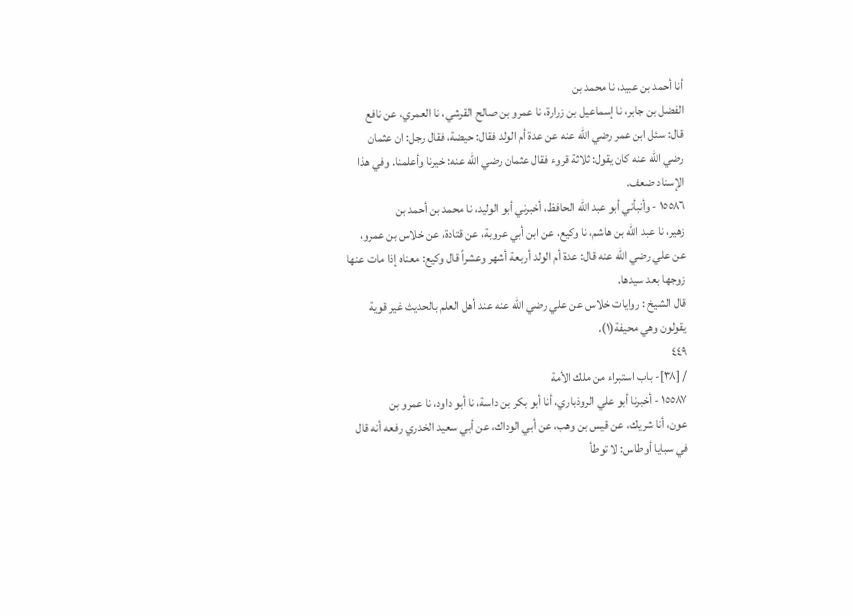أنا أحمد بن عبيد، نا محمد بن
الفضل بن جابر، نا إسماعيل بن زرارة، نا عمرو بن صالح القرشي، نا العمري، عن نافع
قال: سئل ابن عمر رضي الله عنه عن عدة أم الولد فقال: حيضة، فقال رجل: ان عثمان
رضي الله عنه كان يقول: ثلاثة قروء فقال عثمان رضي الله عنه: خيرنا وأعلمنا. وفي هذا
الإسناد ضعف.
١٥٥٨٦ - وأنبأني أبو عبد الله الحافظ، أخبرني أبو الوليد، نا محمد بن أحمد بن
زهیر، نا عبد الله بن هاشم، نا وکیع، عن ابن أبي عروبة، عن قتادة، عن خلاس بن عمرو،
عن علي رضي الله عنه قال: عدة أم الولد أربعة أشهر وعشراً قال وكيع: معناه إذا مات عنها
زوجها بعد سيدها.
قال الشيخ : روايات خلاس عن علي رضي الله عنه عند أهل العلم بالحديث غير قوية
يقولون وهي محيفة(١).
٤٤٩
/ [٣٨]- باب استبراء من ملك الأمة
١٥٥٨٧ - أخبرنا أبو علي الروذباري، أنا أبو بكر بن داسة، نا أبو داود، نا عمرو بن
عون، أنا شريك، عن قيس بن وهب، عن أبي الوداك، عن أبي سعيد الخدري رفعه أنه قال
في سبايا أوطاس: لا توطأ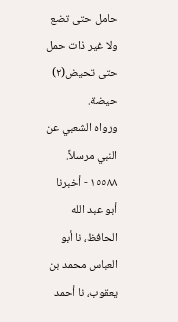حامل حتى تضع ولا غير ذات حمل حتى تحيض(٢) حيضة.
ورواه الشعبي عن النبي مرسلاً.
١٥٥٨٨ - أخبرنا أبو عبد الله الحافظ، نا أبو العباس محمد بن يعقوب، نا أحمد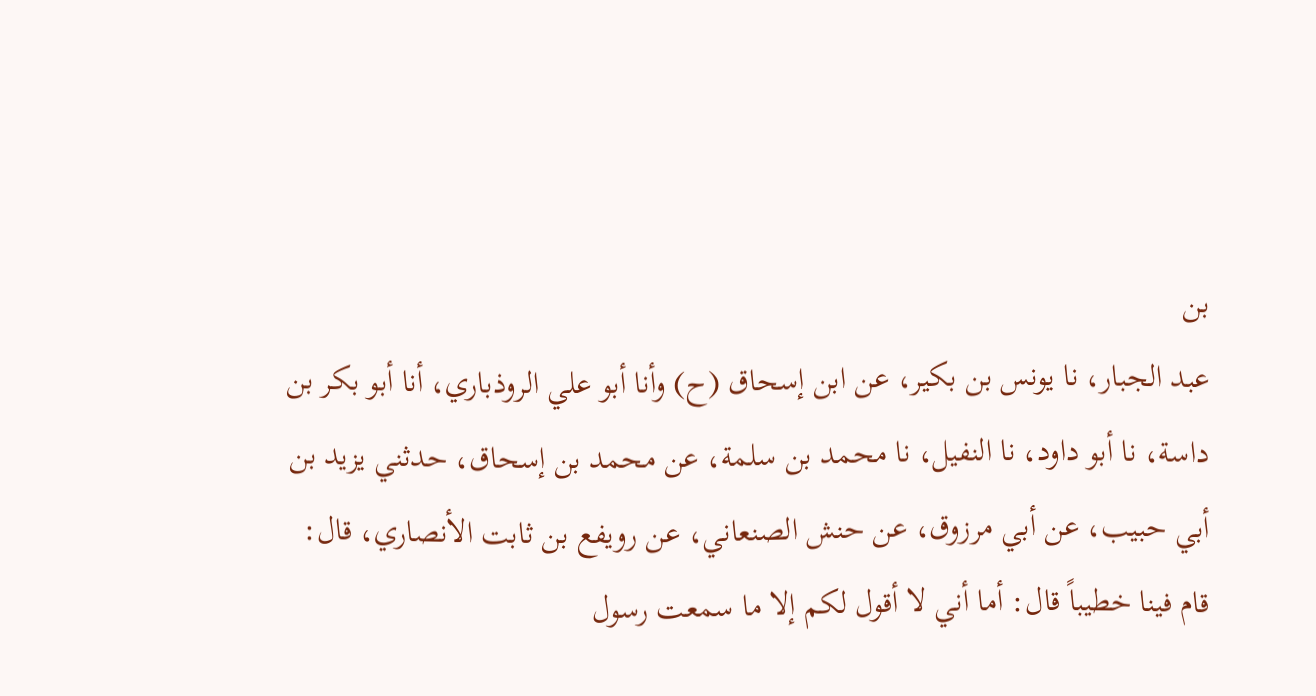بن
عبد الجبار، نا يونس بن بكير، عن ابن إسحاق (ح) وأنا أبو علي الروذباري، أنا أبو بكر بن
داسة، نا أبو داود، نا النفيل، نا محمد بن سلمة، عن محمد بن إسحاق، حدثني يزيد بن
أبي حبيب، عن أبي مرزوق، عن حنش الصنعاني، عن رويفع بن ثابت الأنصاري، قال:
قام فينا خطيباً قال: أما أني لا أقول لكم إلا ما سمعت رسول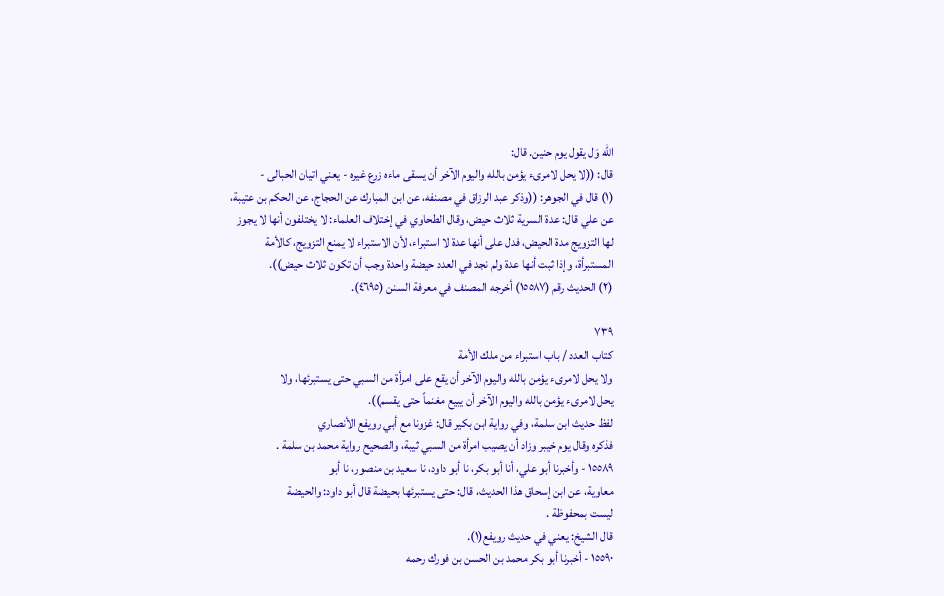اللّه وَل يقول يوم حنين. قال:
قال: ((لا يحل لامرىء يؤمن بالله واليوم الآخر أن يسقى ماءه زرع غيره - يعني اتيان الحبالى -
(١) قال في الجوهر: ((وذكر عبد الرزاق في مصنفه، عن ابن المبارك عن الحجاج، عن الحكم بن عتيبة،
عن علي قال: عدة السرية ثلاث حيض، وقال الطحاوي في إختلاف العلماء: لا يختلفون أنها لا يجوز
لها التزويج مدة الحيض، فدل على أنها عدة لا استبراء، لأن الاستبراء لا يمنع التزويج، كالأمة
المستبرأة، وإذا ثبت أنها عدة ولم نجد في العدد حيضة واحدة وجب أن تكون ثلاث حيض)).
(٢) الحديث رقم (١٥٥٨٧) أخرجه المصنف في معرفة السنن (٤٦٩٥).

٧٣٩
كتاب العدد / باب استبراء من ملك الأمة
ولا يحل لامرىء يؤمن بالله واليوم الآخر أن يقع على امرأة من السبي حتى يستبرئها، ولا
يحل لامرىء يؤمن بالله واليوم الآخر أن يبيع مغنماً حتى يقسم)).
لفظ حديث ابن سلمة، وفي رواية ابن بكير قال: غزونا مع أبي رويفع الأنصاري
فذكره وقال يوم خيبر وزاد أن يصيب امرأة من السبي ثيبة، والصحيح رواية محمد بن سلمة .
١٥٥٨٩ - وأخبرنا أبو علي، أنا أبو بكر، نا أبو داود، نا سعيد بن منصور، نا أبو
معاوية، عن ابن إسحاق هذا الحديث، قال: حتى يستبرئها بحيضة قال أبو داود: والحيضة
ليست بمحفوظة .
قال الشيخ: يعني في حديث رويفع(١).
١٥٥٩٠ - أخبرنا أبو بكر محمد بن الحسن بن فورك رحمه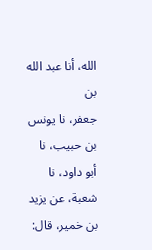الله، أنا عبد الله بن
جعفر، نا يونس بن حبيب، نا أبو داود، نا شعبة، عن يزيد بن خمير، قال: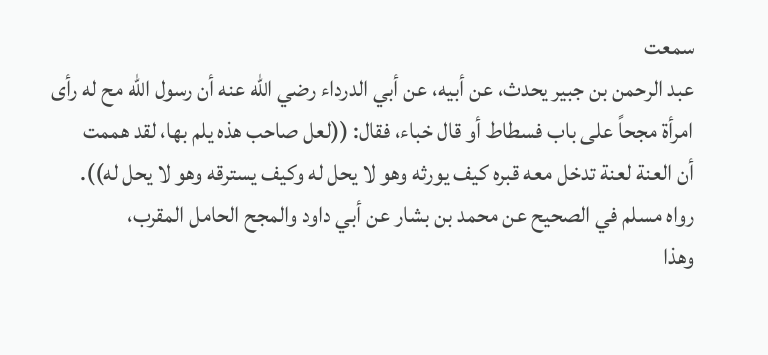سمعت
عبد الرحمن بن جبير يحدث، عن أبيه، عن أبي الدرداء رضي الله عنه أن رسول الله مح له رأى
امرأة مجحاً على باب فسطاط أو قال خباء، فقال: ((لعل صاحب هذه يلم بها، لقد هممت
أن العنة لعنة تدخل معه قبره كيف يورثه وهو لا يحل له وكيف يسترقه وهو لا يحل له)).
رواه مسلم في الصحيح عن محمد بن بشار عن أبي داود والمجح الحامل المقرب،
وهذا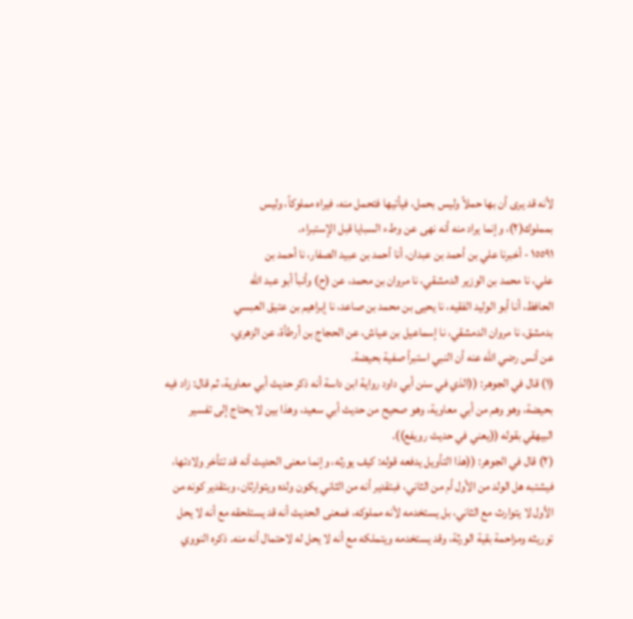لأنه قد يرى أن بها حملاً وليس بحمل، فيأتيها فتحمل منه، فيراه مملوكاً، وليس
بمملوك(٢)، وإنما يراد منه أنه نهى عن وطء السبايا قبل الإستبراء.
١٥٥٩١ - أخبرنا علي بن أحمد بن عبدان، أنا أحمد بن عبيد الصفار، نا أحمد بن
علي، نا محمد بن الوزير الدمشقي، نا مروان بن محمد، عن (ح) وأنبأ أبو عبد الله
الحافظ، أنا أبو الوليد الفقيه، نا يحيى بن محمد بن صاعد، نا إبراهيم بن عتيق العبسي
بدمشق، نا مروان الدمشقي، نا إسماعيل بن عياش، عن الحجاج بن أرطأة، عن الزهري،
عن أنس رضي الله عنه أن النبي استبرأ صفية بحيضة.
(١) قال في الجوهر: ((الذي في سنن أبي داود رواية ابن داسة أنه ذكر حديث أبي معاوية، ثم قال: زاد فيه
بحيضة، وهو وهم من أبي معاوية، وهو صحيح من حديث أبي سعيد، وهذا بين لا يحتاج إلى تفسير
البيهقي بقوله ((يعني في حديث رويفع)).
(٢) قال في الجوهر: ((هذا التأويل يدفعه قوله: كيف يورثه، وإنما معنى الحديث أنه قد تتأخر ولادتها،
فيشتبه هل الولد من الأول أم من الثاني، فبتقدير أنه من الثاني يكون ولده ويتوارثان، وبتقدير كونه من
الأول لا يتوارث مع الثاني، بل يستخدمه لأنه مملوكه، فمعنى الحديث أنه قد يستلحقه مع أنه لا يحل
توريثه ومزاحمة بقية الورثة، وقد يستخدمه ويتملكه مع أنه لا يحل له لاحتمال أنه منه. ذكره النووي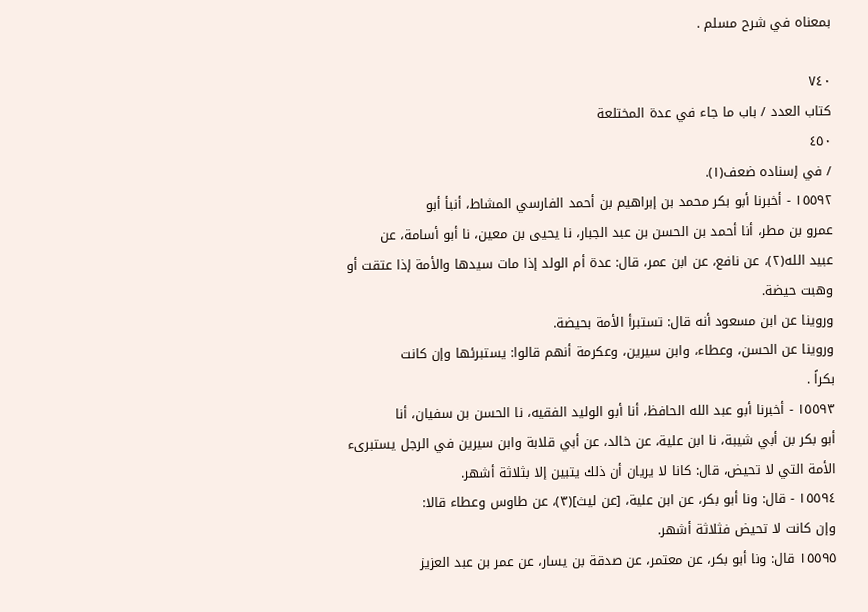بمعناه في شرح مسلم .

٧٤٠
كتاب العدد / باب ما جاء في عدة المختلعة
٤٥٠
/ في إسناده ضعف(١).
١٥٥٩٢ - أخبرنا أبو بكر محمد بن إبراهيم بن أحمد الفارسي المشاط، أنبأ أبو
عمرو بن مطر، أنا أحمد بن الحسن بن عبد الجبار، نا يحيى بن معين، نا أبو أسامة، عن
عبيد الله(٢)، عن نافع، عن ابن عمر، قال: عدة أم الولد إذا مات سيدها والأمة إذا عتقت أو
وهبت حيضة.
وروينا عن ابن مسعود أنه قال: تستبرأ الأمة بحيضة.
وروينا عن الحسن، وعطاء، وابن سيرين، وعكرمة أنهم قالوا: يستبرئها وإن كانت
بكراً .
١٥٥٩٣ - أخبرنا أبو عبد الله الحافظ، أنا أبو الوليد الفقيه، نا الحسن بن سفيان، أنا
أبو بكر بن أبي شيبة، نا ابن علية، عن خالد، عن أبي قلابة وابن سيرين في الرجل يستبرىء
الأمة التي لا تحيض، قال: كانا لا يريان أن ذلك يتبين إلا بثلاثة أشهر.
١٥٥٩٤ - قال: ونا أبو بكر، عن ابن علية، [عن ليث](٣)، عن طاوس وعطاء قالا:
وإن كانت لا تحيض فثلاثة أشهر.
١٥٥٩٥ قال: ونا أبو بكر، عن معتمر، عن صدقة بن يسار، عن عمر بن عبد العزيز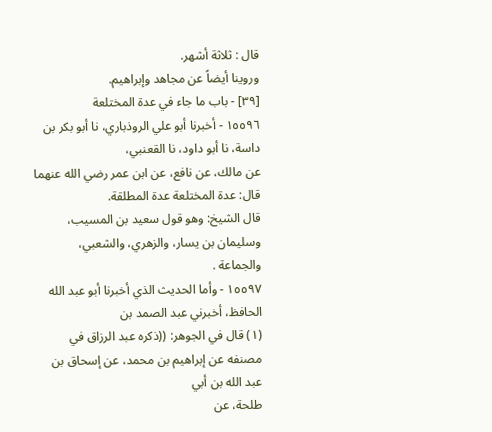قال : ثلاثة أشهر.
وروينا أيضاً عن مجاهد وإبراهيم.
[٣٩] - باب ما جاء في عدة المختلعة
١٥٥٩٦ - أخبرنا أبو علي الروذباري، نا أبو بكر بن داسة، نا أبو داود، نا القعنبي،
عن مالك، عن نافع، عن ابن عمر رضي الله عنهما قال: عدة المختلعة عدة المطلقة.
قال الشيخ: وهو قول سعيد بن المسيب، وسليمان بن يسار، والزهري، والشعبي،
والجماعة .
١٥٥٩٧ - وأما الحديث الذي أخبرنا أبو عبد الله الحافظ، أخبرني عبد الصمد بن
(١) قال في الجوهر: ((ذكره عبد الرزاق في مصنفه عن إبراهيم بن محمد، عن إسحاق بن عبد الله بن أبي
طلحة، عن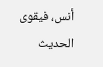أنس، فيقوى الحديث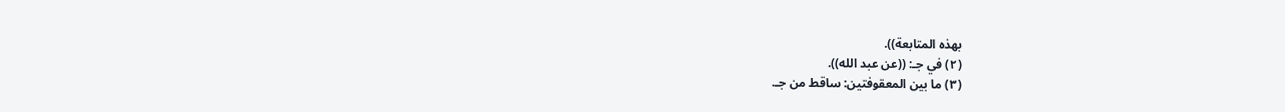بهذه المتابعة)).
(٢) في جـ: ((عن عبد الله)).
(٣) ما بين المعقوفتين: ساقط من جـ.